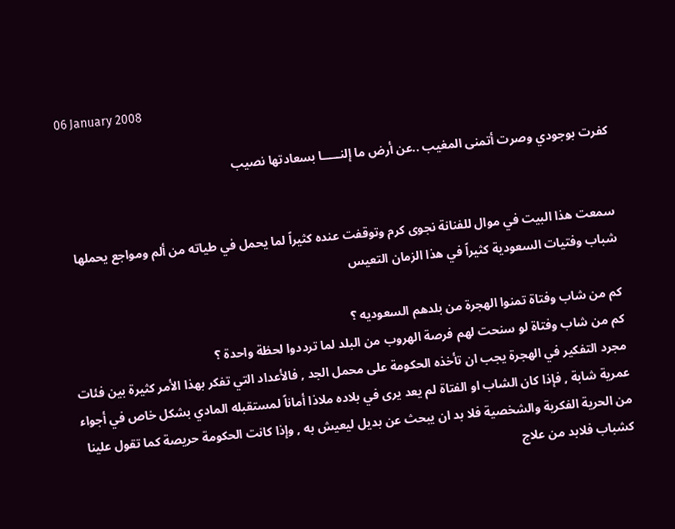06 January 2008

كفرت بوجودي وصرت أتمنى المغيب ..عن أرض ما إلنـــــا بسعادتها نصيب


سمعت هذا البيت في موال للفنانة نجوى كرم وتوقفت عنده كثيراً لما يحمل في طياته من ألم ومواجع يحملها شباب وفتيات السعودية كثيراً في هذا الزمان التعيس

كم من شاب وفتاة تمنوا الهجرة من بلدهم السعوديه ؟
كم من شاب وفتاة لو سنحت لهم فرصة الهروب من البلد لما ترددوا لحظة واحدة ؟
مجرد التفكير في الهجرة يجب ان تأخذه الحكومة على محمل الجد , فالأعداد التي تفكر بهذا الأمر كثيرة بين فئات
عمرية شابة , فإذا كان الشاب او الفتاة لم يعد يرى في بلاده ملاذا أماناً لمستقبله المادي بشكل خاص في أجواء من الحرية الفكرية والشخصية فلا بد ان يبحث عن بديل ليعيش به , وإذا كانت الحكومة حريصة كما تقول علينا كشباب فلابد من علاج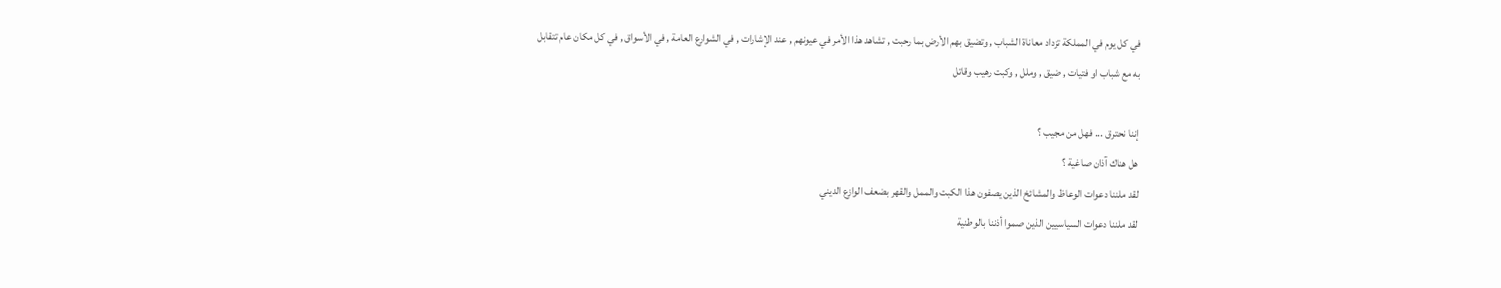في كل يوم في المملكة تزداد معاناة الشباب , وتضيق بهم الأرض بما رحبت , تشاهد هذا الأمر في عيونهم , عند الإشارات , في الشوارع العامة , في الأسواق , في كل مكان عام تتقابل به مع شباب او فتيات , ضيق , وملل , وكبت رهيب وقاتل

إننا نحترق ... فهل من مجيب ؟
هل هناك آذان صاغية ؟
لقد ملننا دعوات الوعاظ والمشائخ الذين يصفون هذا الكبت والممل والقهر بضعف الوازع الديني
لقد ملننا دعوات السياسيين الذين صموا أذننا بالوطنية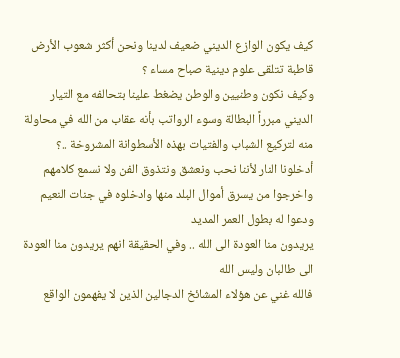كيف يكون الوازع الديني ضعيف لدينا ونحن أكثر شعوب الأرض قاطبة تتلقى علوم دينية صباح مساء ؟
وكيف نكون وطنيين والوطن يضغط علينا بتحالفه مع التيار الديني مبرراً البطالة وسوء الرواتب بأنه عقاب من الله في محاولة منه لتركيع الشباب والفتيات بهذه الأسطوانة المشروخة ..؟
أدخلونا النار لأننا نحب ونعشق ونتذوق الفن ولا نسمع كلامهم
واخرجوا من يسرق أموال البلد منها وادخلوه في جنات النعيم ودعوا له بطول العمر المديد
يريدون منا العودة الى الله .. وفي الحقيقة انهم يريدون منا العودة الى طالبان وليس الله
فالله غني عن هؤلاء المشائخ الدجالين الذين لا يفهمون الواقع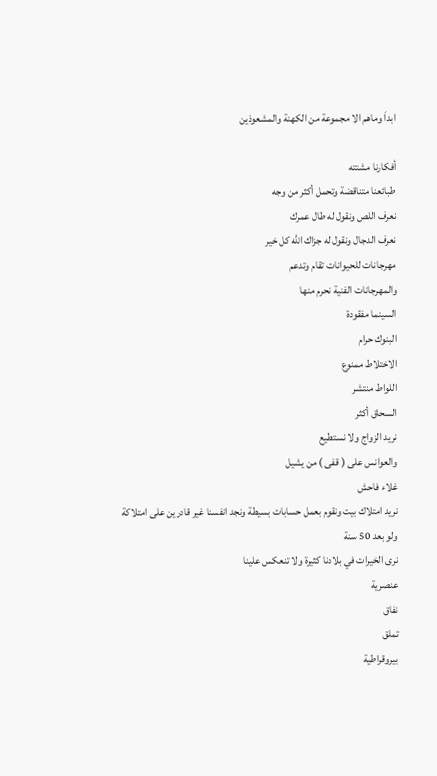ابداَ وماهم الا مجموعة من الكهنة والمشعوذين

أفكارنا مشتته
طبائعنا متناقضة وتحمل أكثر من وجه
نعرف اللص ونقول له طال عمرك
نعرف الدجال ونقول له جزاك الله كل خير
مهرجانات للحيوانات تقام وتدعم
والمهرجانات الفنية نحرم منها
السينما مفقودة
البنوك حرام
الاختلاط ممنوع
اللواط منتشر
السحاق أكثر
نريد الزواج ولا نستطيع
والعوانس على ( قفى ) من يشيل
غلاء فاحش
نريد امتلاك بيت ونقوم بعمل حسابات بسيطة ونجد انفسنا غير قادرين على امتلاكة ولو بعد 50 سنة
نرى الخيرات في بلادنا كثيرة ولا تنعكس علينا
عنصرية
نفاق
تملق
بيروقراطية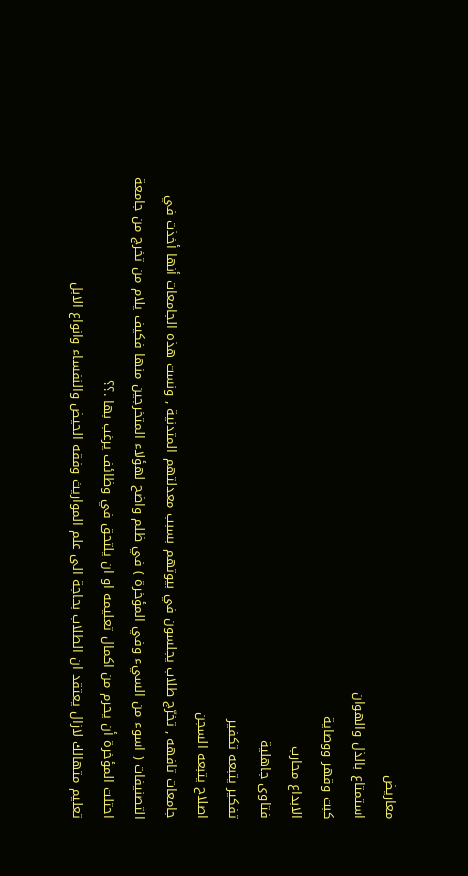معاريض
استمتاع بالذل والهوان
كبت وقهر ووصاية
الابداع محارب
فتاوى جاهلية
تفكير يتبعه تكفير
اصلاح يتبعه السجن
جامعات تافهه , تخرّج طلاب يجلسون في بيوتهم بسبب معدلتهم المتدنية , ونست هذه الجامعات أنها أخذت في التصنيفات ( اسوء من السيء وفي المؤخرة ) في ظلم واضح لهؤلاء المتخرجين منها فكيف يلام من تخرج من جامعة احتلت المؤخرة أن يحرم من اكمال تعليمه او ان يلتحق في وظائف يرغب بها .؟؟
تعليم متهالك لازال يعتقد ان الطلاب بحاجة الى علم المواريث وفقه الحيض والنفساء وانواع الابل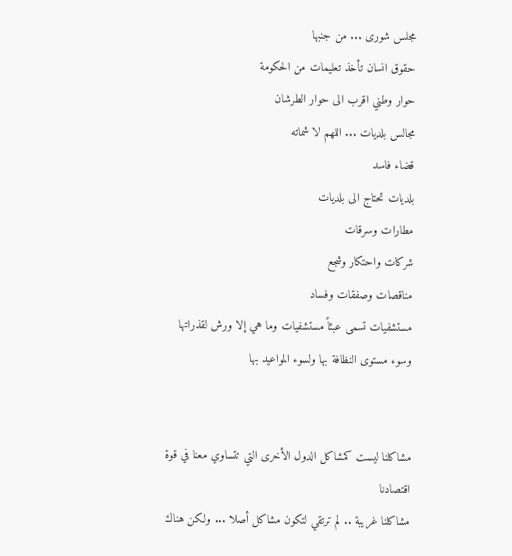مجلس شورى ... من جنبها
حقوق انسان تأخذ تعليمات من الحكومة
حوار وطني اقرب الى حوار الطرشان
مجالس بلديات ... اللهم لا شماته
قضاء فاسد
بلديات تحتاج الى بلديات
مطارات وسرقات
شركات واحتكار وشجع
مناقصات وصفقات وفساد
مستشفيات تسمى عبثاً مستشفيات وما هي إلا ورش لقذراتها وسوء مستوى النظافة بها ولسوء المواعيد بها


مشاكلنا ليست كمشاكل الدول الأخرى التي تتساوي معنا في قوة اقتصادنا
مشاكلنا غريبة .. لم ترتقي لتكون مشاكل أصلا ... ولكن هناك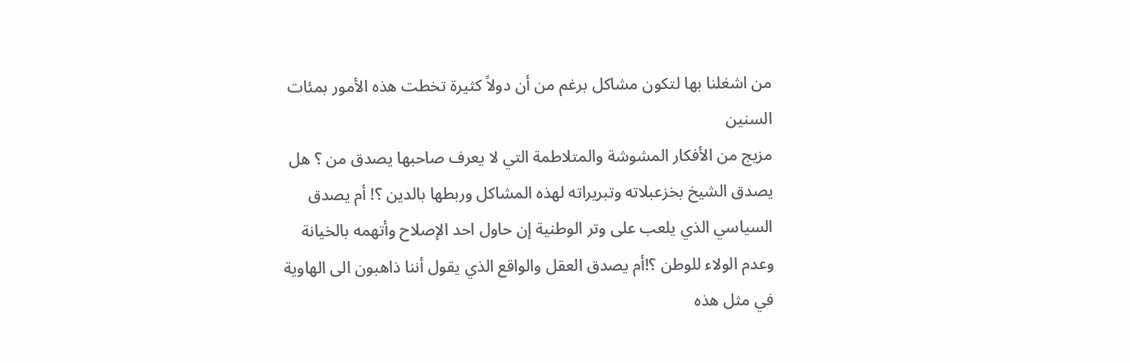من اشغلنا بها لتكون مشاكل برغم من أن دولاً كثيرة تخطت هذه الأمور بمئات السنين
مزيج من الأفكار المشوشة والمتلاطمة التي لا يعرف صاحبها يصدق من ؟ هل يصدق الشيخ بخزعبلاته وتبريراته لهذه المشاكل وربطها بالدين ؟! أم يصدق السياسي الذي يلعب على وتر الوطنية إن حاول احد الإصلاح وأتهمه بالخيانة وعدم الولاء للوطن ؟!أم يصدق العقل والواقع الذي يقول أننا ذاهبون الى الهاوية في مثل هذه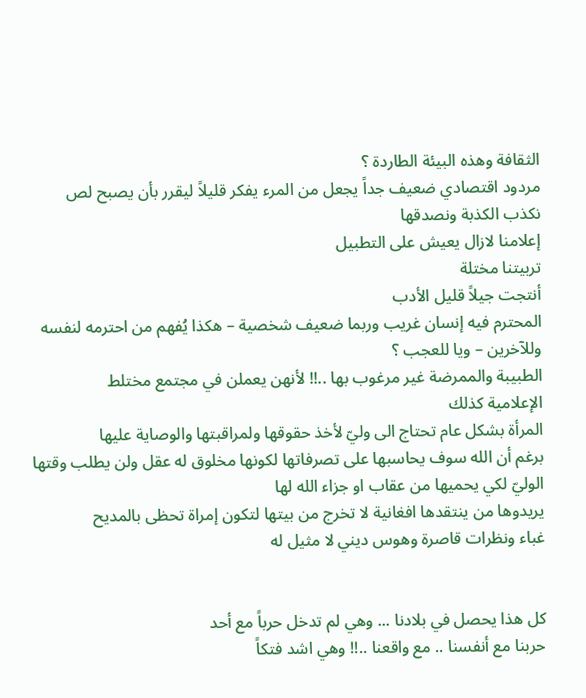الثقافة وهذه البيئة الطاردة ؟
مردود اقتصادي ضعيف جداً يجعل من المرء يفكر قليلاً ليقرر بأن يصبح لص
نكذب الكذبة ونصدقها
إعلامنا لازال يعيش على التطبيل
تربيتنا مختلة
أنتجت جيلاً قليل الأدب
المحترم فيه إنسان غريب وربما ضعيف شخصية – هكذا يُفهم من احترمه لنفسه وللآخرين – ويا للعجب ؟
الطبيبة والممرضة غير مرغوب بها ..!! لأنهن يعملن في مجتمع مختلط
الإعلامية كذلك
المرأة بشكل عام تحتاج الى وليّ لأخذ حقوقها ولمراقبتها والوصاية عليها
برغم أن الله سوف يحاسبها على تصرفاتها لكونها مخلوق له عقل ولن يطلب وقتها الوليّ لكي يحميها من عقاب او جزاء الله لها
يريدوها من ينتقدها افغانية لا تخرج من بيتها لتكون إمراة تحظى بالمديح
غباء ونظرات قاصرة وهوس ديني لا مثيل له


كل هذا يحصل في بلادنا ... وهي لم تدخل حرباً مع أحد
حربنا مع أنفسنا .. مع واقعنا ..!! وهي اشد فتكاً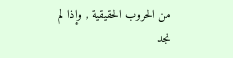من الحروب الحقيقية , وإذا لم نجد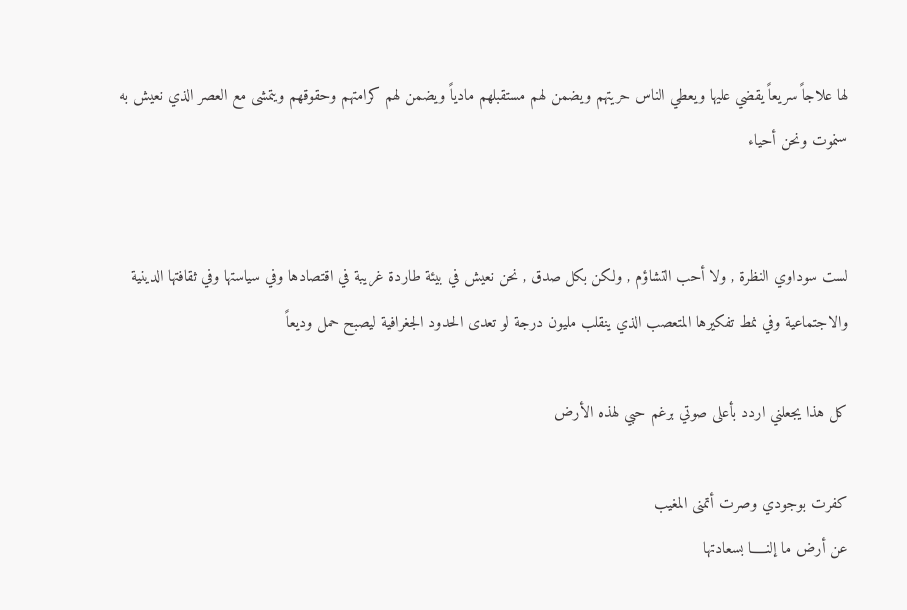لها علاجاً سريعاً يقضي عليها ويعطي الناس حريتهم ويضمن لهم مستقبلهم مادياً ويضمن لهم كرامتهم وحقوقهم ويتمشى مع العصر الذي نعيش به
سنموت ونحن أحياء


لست سوداوي النظرة , ولا أحب التشاؤم , ولكن بكل صدق , نحن نعيش في بيئة طاردة غريبة في اقتصادها وفي سياستها وفي ثقافتها الدينية والاجتماعية وفي نمط تفكيرها المتعصب الذي ينقلب مليون درجة لو تعدى الحدود الجغرافية ليصبح حمل وديعاً

كل هذا يجعلني اردد بأعلى صوتي برغم حبي لهذه الأرض

كفرت بوجودي وصرت أتمنى المغيب
عن أرض ما إلنـــــا بسعادتها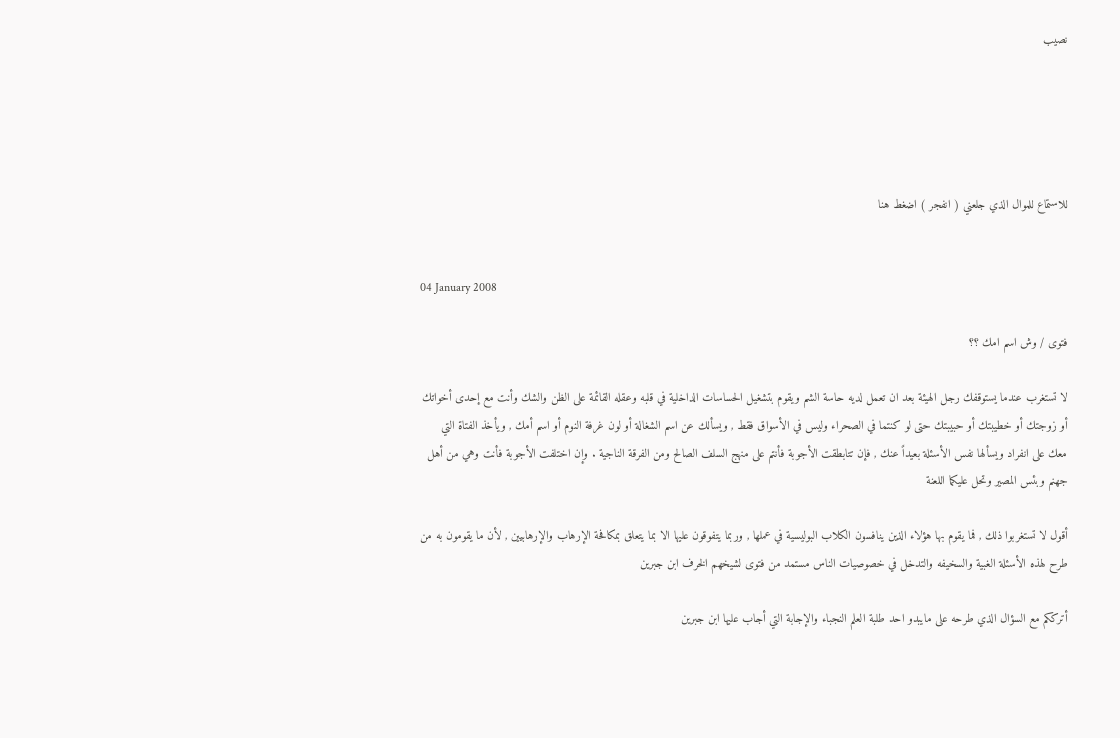نصيب





للاستماع للموال الذي جلعني ( انفجر ) اضغط هنا


04 January 2008

فتوى / وش اسم امك ؟؟

لا تستغرب عندما يستوقفك رجل الهيئة بعد ان تعمل لديه حاسة الشم ويقوم بتشغيل الحساسات الداخلية في قلبه وعقله القائمة على الظن والشك وأنت مع إحدى أخواتك أو زوجتك أو خطيبتك أو حبيبتك حتى لو كنتما في الصحراء وليس في الأسواق فقط , ويسألك عن اسم الشغالة أو لون غرفة النوم أو اسم أمك , ويأخذ الفتاة التي معك على انفراد ويسألها نفس الأسئلة بعيداً عنك , فإن تتابطقت الأجوبة فأنتم على منهج السلف الصالح ومن الفرقة الناجية . وإن اختلفت الأجوبة فأنت وهي من أهل جهنم وبئس المصير وتحل عليكما اللعنة

أقول لا تستغربوا ذلك , فما يقوم بها هؤلاء الذين ينافسون الكلاب البوليسية في عملها , وربما يتفوقون عليها الا بما يتعلق بمكافحة الإرهاب والإرهابيين , لأن ما يقومون به من طرح لهذه الأسئلة الغبية والسخيفه والتدخل في خصوصيات الناس مستمد من فتوى لشيخهم الخرف ابن جبرين

أترككم مع السؤال الذي طرحه على مايبدو احد طلبة العلم النجباء والإجابة التي أجاب عليها ابن جبرين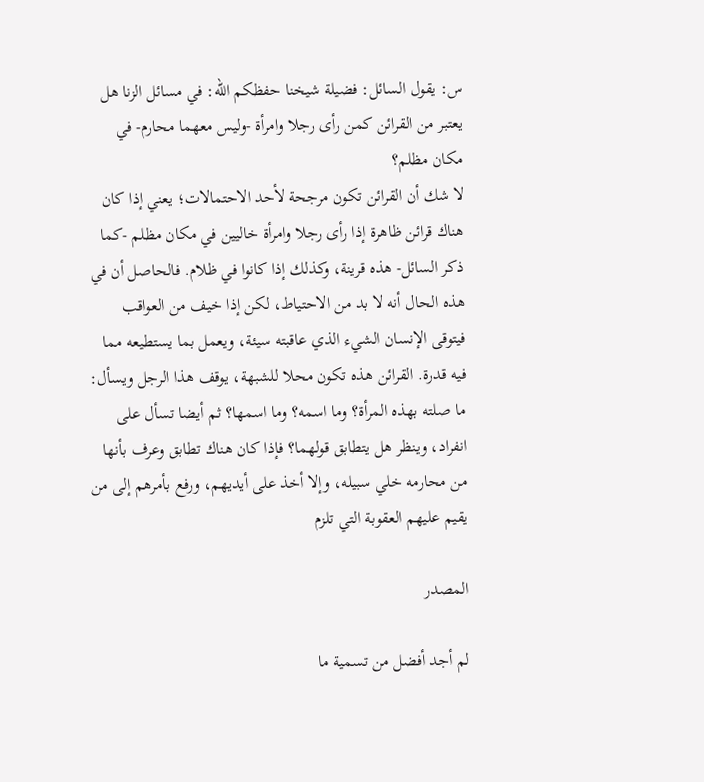س: يقول السائل: فضيلة شيخنا حفظكم الله: في مسائل الزنا هل يعتبر من القرائن كمن رأى رجلا وامرأة -وليس معهما محارم- في مكان مظلم؟
لا شك أن القرائن تكون مرجحة لأحد الاحتمالات؛ يعني إذا كان هناك قرائن ظاهرة إذا رأى رجلا وامرأة خاليين في مكان مظلم -كما ذكر السائل- هذه قرينة، وكذلك إذا كانوا في ظلام. فالحاصل أن في هذه الحال أنه لا بد من الاحتياط، لكن إذا خيف من العواقب فيتوقى الإنسان الشيء الذي عاقبته سيئة، ويعمل بما يستطيعه مما فيه قدرة. القرائن هذه تكون محلا للشبهة، يوقف هذا الرجل ويسأل: ما صلته بهذه المرأة؟ وما اسمه؟ وما اسمها؟ ثم أيضا تسأل على انفراد، وينظر هل يتطابق قولهما؟ فإذا كان هناك تطابق وعرف بأنها من محارمه خلي سبيله، وإلا أخذ على أيديهم، ورفع بأمرهم إلى من يقيم عليهم العقوبة التي تلزم

المصدر

لم أجد أفضل من تسمية ما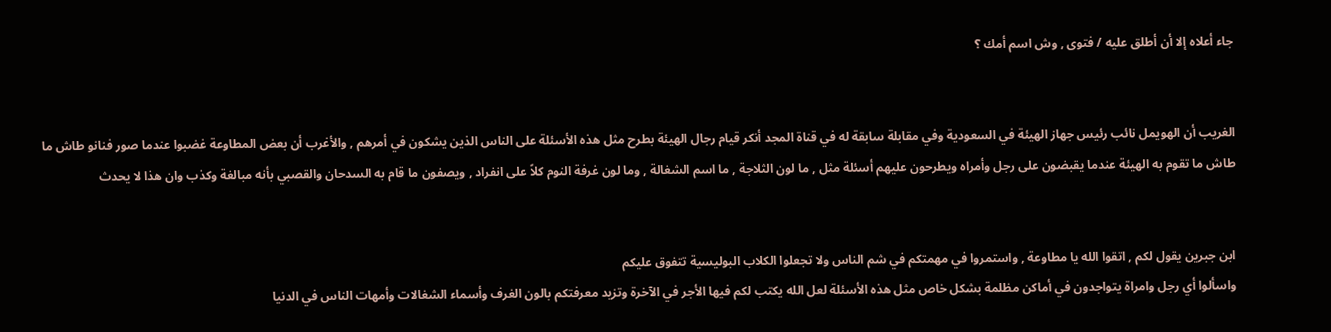جاء أعلاه إلا أن أطلق عليه / فتوى , وش اسم أمك ؟


الغريب أن الهويمل نائب رئيس جهاز الهيئة في السعودية وفي مقابلة سابقة له في قناة المجد أنكر قيام رجال الهيئة بطرح مثل هذه الأسئلة على الناس الذين يشكون في أمرهم , والأغرب أن بعض المطاوعة غضبوا عندما صور فنانو طاش ما طاش ما تقوم به الهيئة عندما يقبضون على رجل وأمراه ويطرحون عليهم أسئلة مثل , ما لون الثلاجة , ما اسم الشغالة , وما لون غرفة النوم كلاً على انفراد , ويصفون ما قام به السدحان والقصبي بأنه مبالغة وكذب وان هذا لا يحدث


ابن جبرين يقول لكم , اتقوا الله يا مطاوعة , واستمروا في مهمتكم في شم الناس ولا تجعلوا الكلاب البوليسية تتفوق عليكم
واسألوا أي رجل وامراة يتواجدون في أماكن مظلمة بشكل خاص مثل هذه الأسئلة لعل الله يكتب لكم فيها الأجر في الآخرة وتزيد معرفتكم بالون الغرف وأسماء الشغالات وأمهات الناس في الدنيا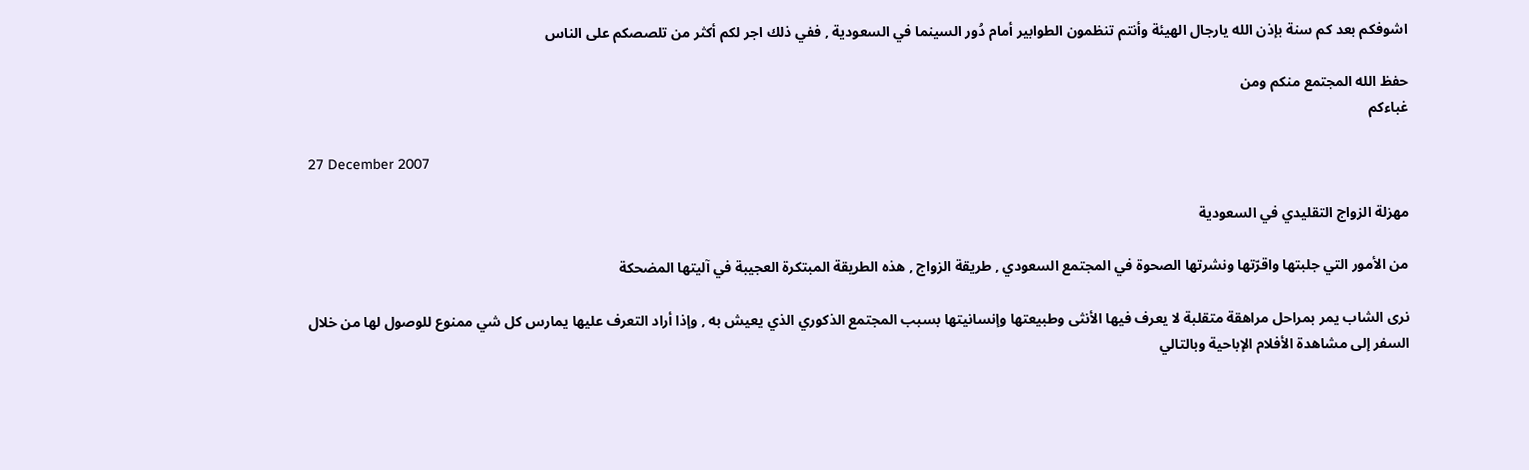اشوفكم بعد كم سنة بإذن الله يارجال الهيئة وأنتم تنظمون الطوابير أمام دُور السينما في السعودية , ففي ذلك اجر لكم أكثر من تلصصكم على الناس

حفظ الله المجتمع منكم ومن
غباءكم

27 December 2007

مهزلة الزواج التقليدي في السعودية

من الأمور التي جلبتها واقرّتها ونشرتها الصحوة في المجتمع السعودي , طريقة الزواج , هذه الطريقة المبتكرة العجيبة في آليتها المضحكة

نرى الشاب يمر بمراحل مراهقة متقلبة لا يعرف فيها الأنثى وطبيعتها وإنسانيتها بسبب المجتمع الذكوري الذي يعيش به , وإذا أراد التعرف عليها يمارس كل شي ممنوع للوصول لها من خلال السفر إلى مشاهدة الأفلام الإباحية وبالتالي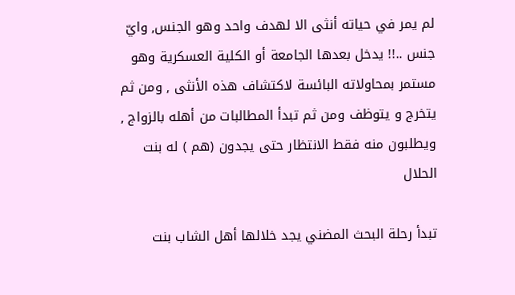لم يمر في حياته أنثى الا لهدف واحد وهو الجنس, وايّ جنس ..!! يدخل بعدها الجامعة أو الكلية العسكرية وهو مستمر بمحاولاته البائسة لاكتشاف هذه الأنثى , ومن ثم يتخرج و يتوظف ومن ثم تبدأ المطالبات من أهله بالزواج , ويطلبون منه فقط الانتظار حتى يجدون (هم ) له بنت الحلال

تبدأ رحلة البحث المضني يجد خلالها أهل الشاب بنت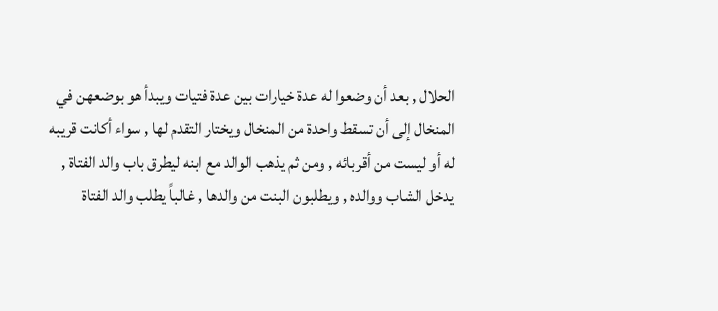الحلال , بعد أن وضعوا له عدة خيارات بين عدة فتيات ويبدأ هو بوضعهن في المنخال إلى أن تسقط واحدة من المنخال ويختار التقدم لها , سواء أكانت قريبه له أو ليست من أقربائه , ومن ثم يذهب الوالد مع ابنه ليطرق باب والد الفتاة , يدخل الشاب ووالده , ويطلبون البنت من والدها , غالباً يطلب والد الفتاة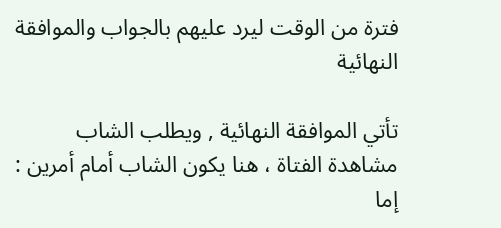فترة من الوقت ليرد عليهم بالجواب والموافقة النهائية

تأتي الموافقة النهائية , ويطلب الشاب مشاهدة الفتاة ، هنا يكون الشاب أمام أمرين :
إما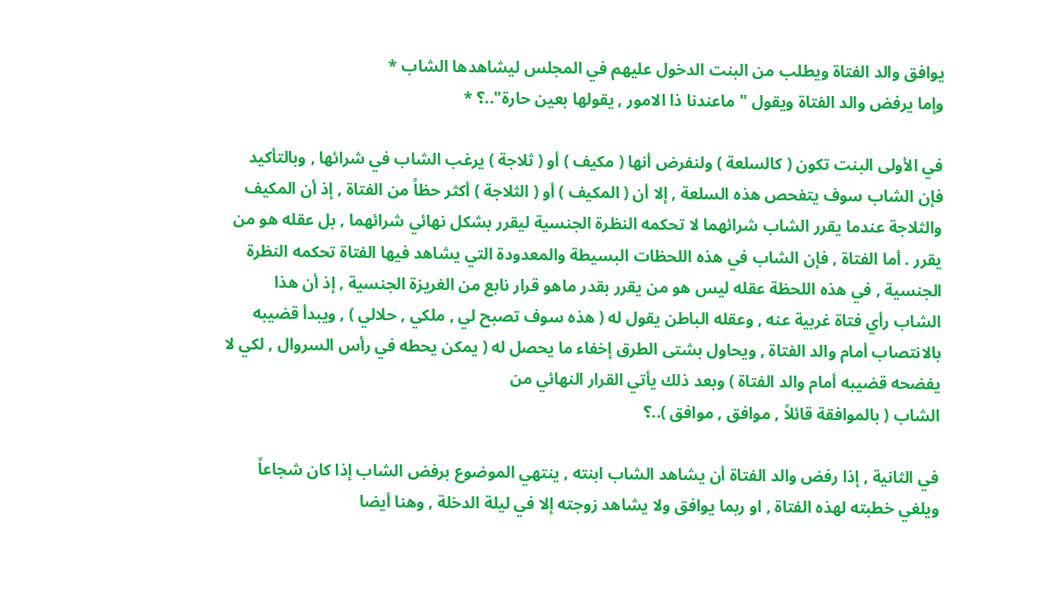يوافق والد الفتاة ويطلب من البنت الدخول عليهم في المجلس ليشاهدها الشاب *
وإما يرفض والد الفتاة ويقول " ماعندنا ذا الامور , يقولها بعين حارة"..؟ *

في الأولى البنت تكون ( كالسلعة ) ولنفرض أنها ( مكيف ) أو ( ثلاجة ) يرغب الشاب في شرائها , وبالتأكيد فإن الشاب سوف يتفحص هذه السلعة , إلا أن ( المكيف ) أو ( الثلاجة ) أكثر حظاً من الفتاة , إذ أن المكيف والثلاجة عندما يقرر الشاب شرائهما لا تحكمه النظرة الجنسية ليقرر بشكل نهائي شرائهما , بل عقله هو من يقرر . أما الفتاة , فإن الشاب في هذه اللحظات البسيطة والمعدودة التي يشاهد فيها الفتاة تحكمه النظرة الجنسية , في هذه اللحظة عقله ليس هو من يقرر بقدر ماهو قرار نابع من الغريزة الجنسية , إذ أن هذا الشاب رأي فتاة غربية عنه , وعقله الباطن يقول له ( هذه سوف تصبح لي , ملكي , حلالي ) , ويبدأ قضيبه بالانتصاب أمام والد الفتاة , ويحاول بشتى الطرق إخفاء ما يحصل له ( يمكن يحطه في رأس السروال , لكي لا يفضحه قضيبه أمام والد الفتاة ) وبعد ذلك يأتي القرار النهائي من
الشاب ( بالموافقة قائلاً , موافق , موافق )..؟

في الثانية , إذا رفض والد الفتاة أن يشاهد الشاب ابنته , ينتهي الموضوع برفض الشاب إذا كان شجاعاً ويلغي خطبته لهذه الفتاة , او ربما يوافق ولا يشاهد زوجته إلا في ليلة الدخلة , وهنا أيضا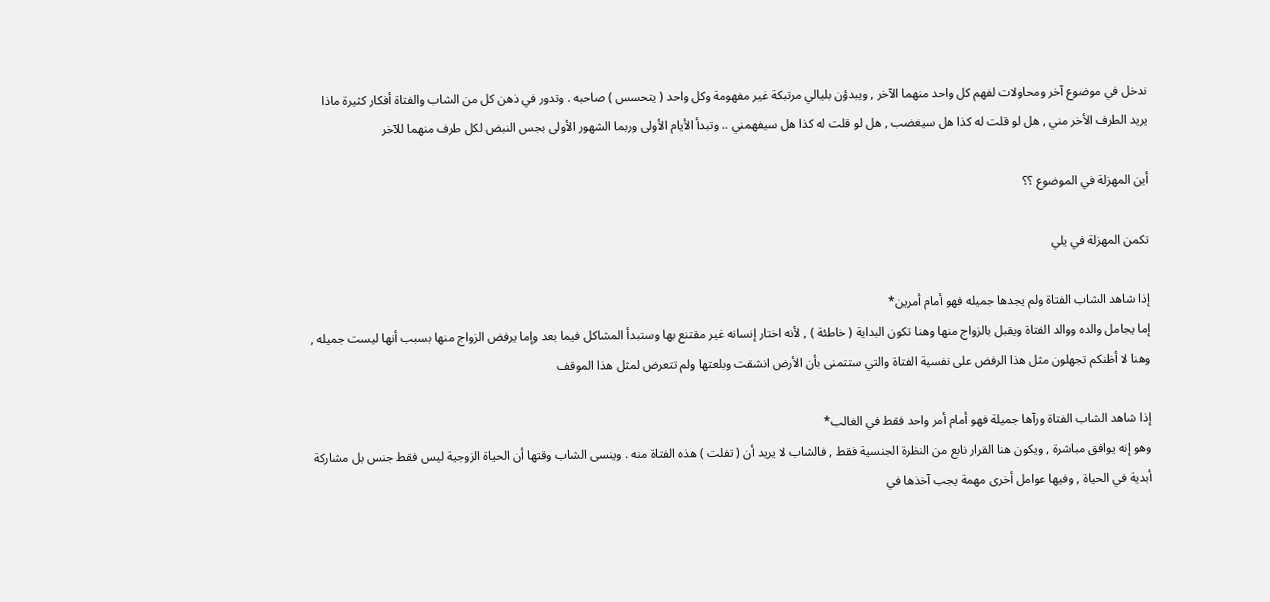ندخل في موضوع آخر ومحاولات لفهم كل واحد منهما الآخر , ويبدؤن بليالي مرتبكة غير مفهومة وكل واحد ( يتحسس ) صاحبه . وتدور في ذهن كل من الشاب والفتاة أفكار كثيرة ماذا يريد الطرف الأخر مني , هل لو قلت له كذا هل سيغضب , هل لو قلت له كذا هل سيفهمني .. وتبدأ الأيام الأولى وربما الشهور الأولى بجس النبض لكل طرف منهما للآخر

أين المهزلة في الموضوع ؟؟

تكمن المهزلة في يلي

إذا شاهد الشاب الفتاة ولم يجدها جميله فهو أمام أمرين*
إما يجامل والده ووالد الفتاة ويقبل بالزواج منها وهنا تكون البداية ( خاطئة ) , لأنه اختار إنسانه غير مقتنع بها وستبدأ المشاكل فيما بعد وإما يرفض الزواج منها بسبب أنها ليست جميله , وهنا لا أظنكم تجهلون مثل هذا الرفض على نفسية الفتاة والتي ستتمنى بأن الأرض انشقت وبلعتها ولم تتعرض لمثل هذا الموقف

إذا شاهد الشاب الفتاة ورآها جميلة فهو أمام أمر واحد فقط في الغالب*
وهو إنه يوافق مباشرة , ويكون هنا القرار نابع من النظرة الجنسية فقط , فالشاب لا يريد أن ( تفلت ) هذه الفتاة منه . وينسى الشاب وقتها أن الحياة الزوجية ليس فقط جنس بل مشاركة أبدية في الحياة , وفيها عوامل أخرى مهمة يجب آخذها في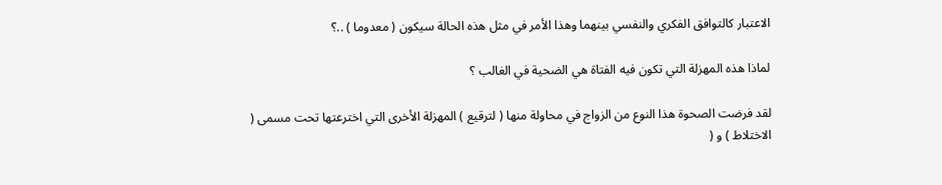الاعتبار كالتوافق الفكري والنفسي بينهما وهذا الأمر في مثل هذه الحالة سيكون ( معدوما ) ..؟

لماذا هذه المهزلة التي تكون فيه الفتاة هي الضحية في الغالب ؟

لقد فرضت الصحوة هذا النوع من الزواج في محاولة منها ( لترقيع ) المهزلة الأخرى التي اخترعتها تحت مسمى ( الاختلاط ) و (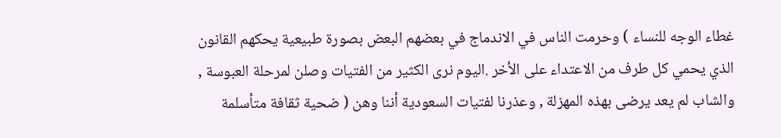غطاء الوجه للنساء ) وحرمت الناس في الاندماج في بعضهم البعض بصورة طبيعية يحكهم القانون الذي يحمي كل طرف من الاعتداء على الأخر .اليوم نرى الكثير من الفتيات وصلن لمرحلة العبوسة , والشاب لم يعد يرضى بهذه المهزلة , وعذرنا لفتيات السعودية أننا وهن ( ضحية ثقافة متأسلمة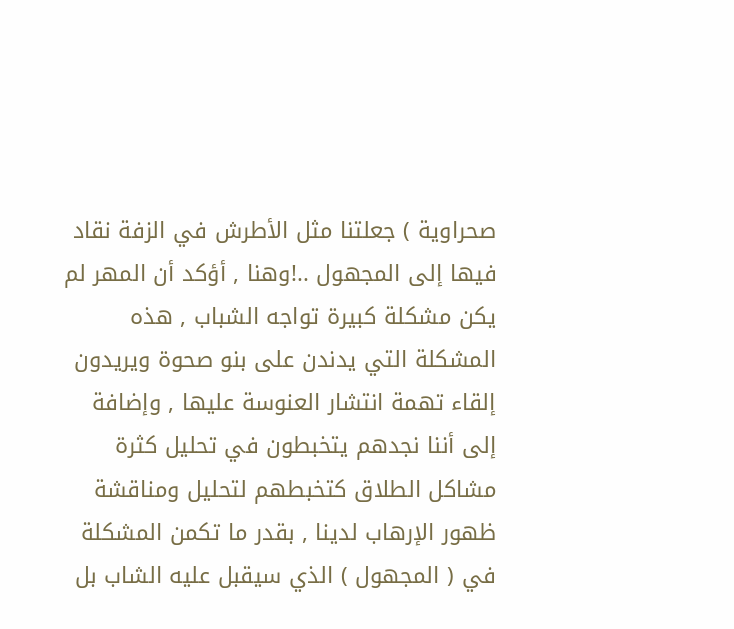صحراوية ) جعلتنا مثل الأطرش في الزفة نقاد فيها إلى المجهول ..!وهنا , أؤكد أن المهر لم يكن مشكلة كبيرة تواجه الشباب , هذه المشكلة التي يدندن على بنو صحوة ويريدون إلقاء تهمة انتشار العنوسة عليها , وإضافة إلى أننا نجدهم يتخبطون في تحليل كثرة مشاكل الطلاق كتخبطهم لتحليل ومناقشة ظهور الإرهاب لدينا , بقدر ما تكمن المشكلة في ( المجهول ) الذي سيقبل عليه الشاب بل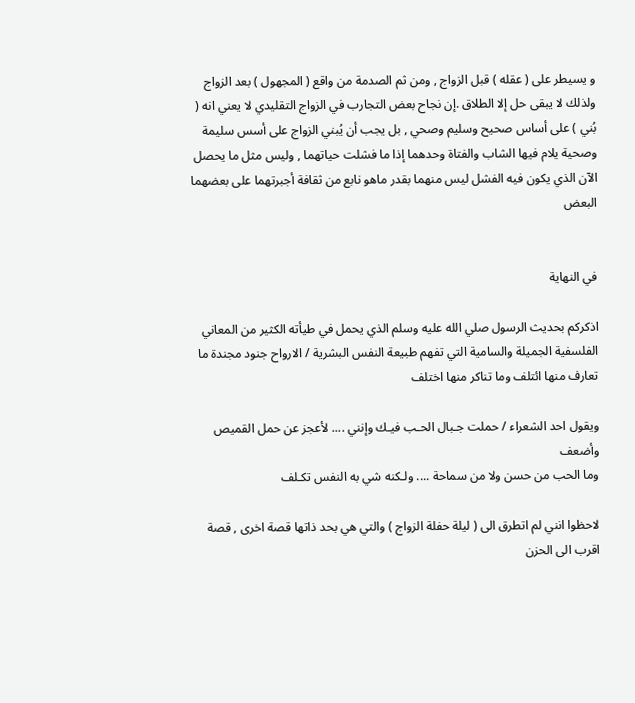و يسيطر على ( عقله ) قبل الزواج , ومن ثم الصدمة من واقع ( المجهول ) بعد الزواج ولذلك لا يبقى حل إلا الطلاق .إن نجاح بعض التجارب في الزواج التقليدي لا يعني انه ( بُني ) على أساس صحيح وسليم وصحي , بل يجب أن يُبني الزواج على أسس سليمة وصحية يلام فيها الشاب والفتاة وحدهما إذا ما فشلت حياتهما , وليس مثل ما يحصل الآن الذي يكون فيه الفشل ليس منهما بقدر ماهو نابع من ثقافة أجبرتهما على بعضهما البعض


في النهاية

اذكركم بحديث الرسول صلي الله عليه وسلم الذي يحمل في طيأته الكثير من المعاني الفلسفية الجميلة والسامية التي تفهم طبيعة النفس البشرية / الارواح جنود مجندة ما تعارف منها ائتلف وما تناكر منها اختلف

ويقول احد الشعراء / حملت جـبال الحـب فيـك وإنني .... لأعجز عن حمل القميص وأضعف
وما الحب من حسن ولا من سماحة .... ولـكنه شي به النفس تكـلف

لاحظوا انني لم اتطرق الى ( ليلة حفلة الزواج ) والتي هي بحد ذاتها قصة اخرى , قصة اقرب الى الحزن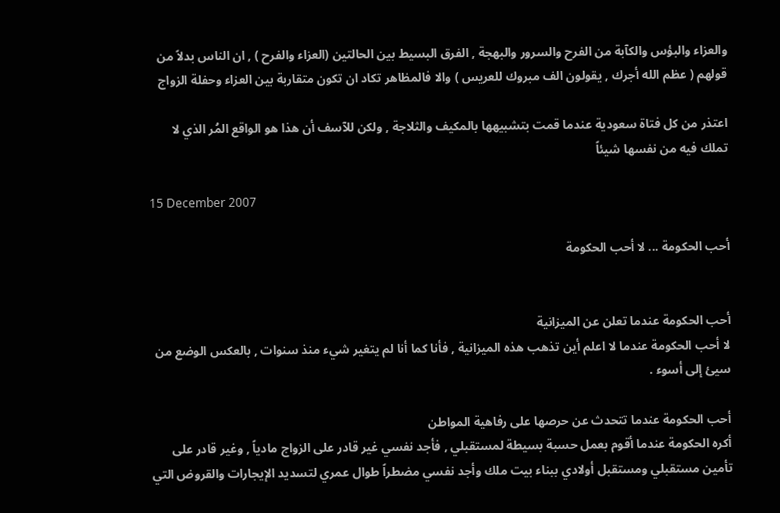والعزاء والبؤس والكآبة من الفرح والسرور والبهجة , الفرق البسيط بين الحالتين (العزاء والفرح ) , ان الناس بدلاً من قولهم ( عظم الله أجرك , يقولون الف مبروك للعريس ) والا فالمظاهر تكاد ان تكون متقاربة بين العزاء وحفلة الزواج

اعتذر من كل فتاة سعودية عندما قمت بتشبيهها بالمكيف والثلاجة , ولكن للآسف أن هذا هو الواقع المُر الذي لا تملك فيه من نفسها شيئاً

15 December 2007

أحب الحكومة ... لا أحب الحكومة


أحب الحكومة عندما تعلن عن الميزانية
لا أحب الحكومة عندما لا اعلم أين تذهب هذه الميزانية , فأنا كما أنا لم يتغير شيء منذ سنوات , بالعكس الوضع من سيئ إلى أسوء .

أحب الحكومة عندما تتحدث عن حرصها على رفاهية المواطن
أكره الحكومة عندما أقوم بعمل حسبة بسيطة لمستقبلي , فأجد نفسي غير قادر على الزواج مادياً , وغير قادر على تأمين مستقبلي ومستقبل أولادي ببناء بيت ملك وأجد نفسي مضطراً طوال عمري لتسديد الإيجارات والقروض التي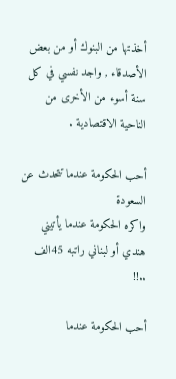أخذتها من البنوك أو من بعض الأصدقاء , واجد نفسي في كل سنة أسوء من الأخرى من الناحية الاقتصادية .

أحب الحكومة عندما تتحدث عن السعودة
واكره الحكومة عندما يأتيني هندي أو لبناني راتبه 45الف ..!!

أحب الحكومة عندما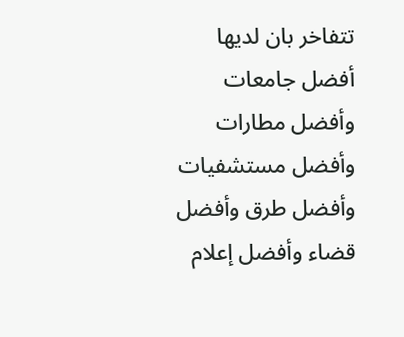تتفاخر بان لديها أفضل جامعات وأفضل مطارات وأفضل مستشفيات وأفضل طرق وأفضل قضاء وأفضل إعلام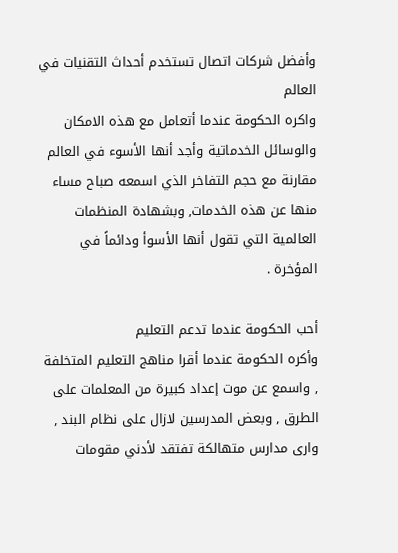وأفضل شركات اتصال تستخدم أحداث التقنيات في العالم
واكره الحكومة عندما أتعامل مع هذه الامكان والوسائل الخدماتية وأجد أنها الأسوء في العالم مقارنة مع حجم التفاخر الذي اسمعه صباح مساء منها عن هذه الخدمات, وبشهادة المنظمات العالمية التي تقول أنها الأسوأ ودائماً في المؤخرة .

أحب الحكومة عندما تدعم التعليم
وأكره الحكومة عندما أقرا مناهج التعليم المتخلفة , واسمع عن موت إعداد كبيرة من المعلمات على الطرق , وبعض المدرسين لازال على نظام البند , وارى مدارس متهالكة تفتقد لأدني مقومات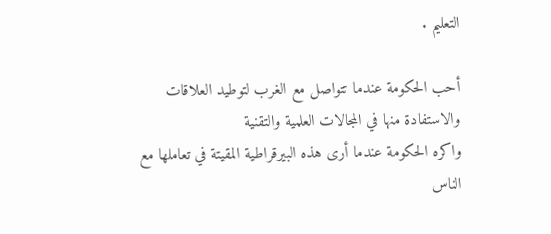التعليم .

أحب الحكومة عندما تتواصل مع الغرب لتوطيد العلاقات والاستفادة منها في المجالات العلمية والتقنية
واكره الحكومة عندما أرى هذه البيرقراطية المقيتة في تعاملها مع الناس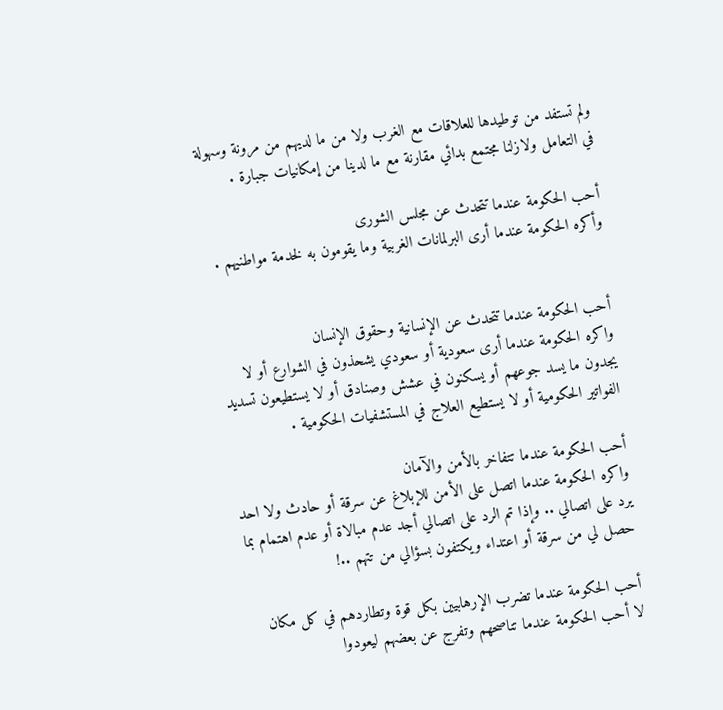ولم تستفد من توطيدها للعلاقات مع الغرب ولا من ما لديهم من مرونة وسهولة في التعامل ولازلنا مجتمع بدائي مقارنة مع ما لدينا من إمكانيات جبارة .

أحب الحكومة عندما تتحدث عن مجلس الشورى
وأكره الحكومة عندما أرى البرلمانات الغربية وما يقومون به لخدمة مواطنيهم .


أحب الحكومة عندما تتحدث عن الإنسانية وحقوق الإنسان
واكره الحكومة عندما أرى سعودية أو سعودي يشحذون في الشوارع أو لا يجدون ما يسد جوعهم أو يسكنون في عشش وصنادق أو لا يستطيعون تسديد الفواتير الحكومية أو لا يستطيع العلاج في المستشفيات الحكومية .

أحب الحكومة عندما تتفاخر بالأمن والآمان
واكره الحكومة عندما اتصل على الأمن للإبلاغ عن سرقة أو حادث ولا احد يرد على اتصالي .. وإذا تم الرد على اتصالي أجد عدم مبالاة أو عدم اهتمام بما حصل لي من سرقة أو اعتداء ويكتفون بسؤالي من تتهم ..!

أحب الحكومة عندما تضرب الإرهابيين بكل قوة وتطاردهم في كل مكان
لا أحب الحكومة عندما تناصحهم وتفرج عن بعضهم ليعودوا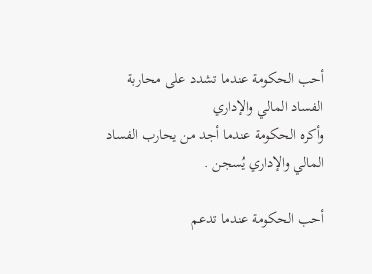أحب الحكومة عندما تشدد على محاربة الفساد المالي والإداري
وأكره الحكومة عندما أجد من يحارب الفساد المالي والإداري يُسجن .

أحب الحكومة عندما تدعم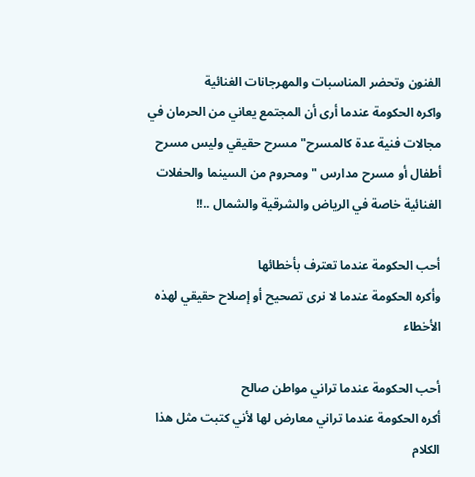الفنون وتحضر المناسبات والمهرجانات الغنائية
واكره الحكومة عندما أرى أن المجتمع يعاني من الحرمان في مجالات فنية عدة كالمسرح" مسرح حقيقي وليس مسرح أطفال أو مسرح مدارس " ومحروم من السينما والحفلات الغنائية خاصة في الرياض والشرقية والشمال ..!!

أحب الحكومة عندما تعترف بأخطائها
وأكره الحكومة عندما لا نرى تصحيح أو إصلاح حقيقي لهذه الأخطاء

أحب الحكومة عندما تراني مواطن صالح
أكره الحكومة عندما تراني معارض لها لأني كتبت مثل هذا الكلام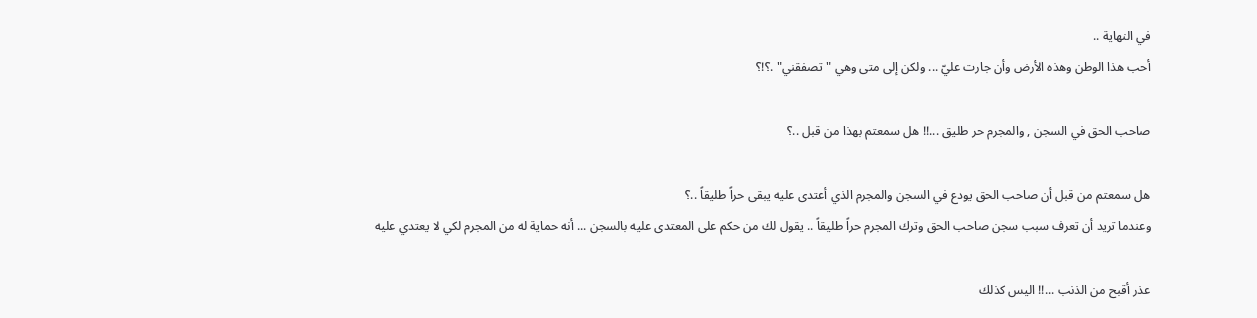في النهاية ..
أحب هذا الوطن وهذه الأرض وأن جارت عليّ ... ولكن إلى متى وهي "تصفقني" .؟!؟

صاحب الحق في السجن , والمجرم حر طليق ...!! هل سمعتم بهذا من قبل ..؟

هل سمعتم من قبل أن صاحب الحق يودع في السجن والمجرم الذي أعتدى عليه يبقى حراً طليقاً ..؟
وعندما تريد أن تعرف سبب سجن صاحب الحق وترك المجرم حراً طليقاً .. يقول لك من حكم على المعتدى عليه بالسجن ... أنه حماية له من المجرم لكي لا يعتدي عليه

عذر أقبح من الذنب ...!! اليس كذلك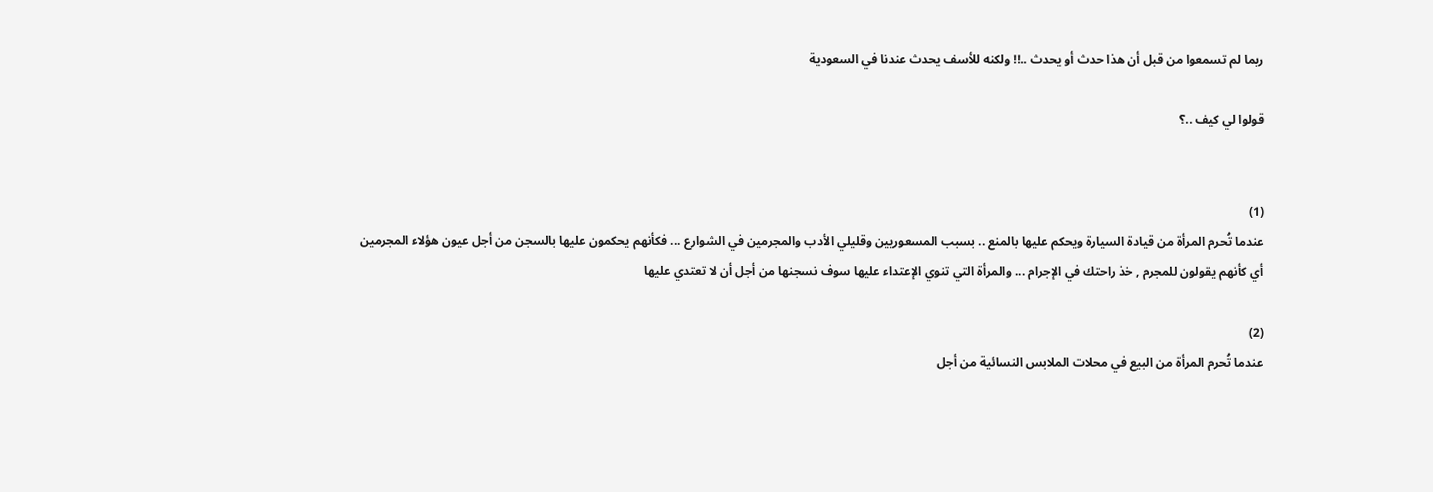ربما لم تسمعوا من قبل أن هذا حدث أو يحدث ..!! ولكنه للأسف يحدث عندنا في السعودية

قولوا لي كيف ..؟


(1)
عندما تُحرم المرأة من قيادة السيارة ويحكم عليها بالمنع .. بسبب المسعوريين وقليلي الأدب والمجرمين في الشوارع ... فكأنهم يحكمون عليها بالسجن من أجل عيون هؤلاء المجرمين
أي كأنهم يقولون للمجرم , خذ راحتك في الإجرام ... والمرأة التي تنوي الإعتداء عليها سوف نسجنها من أجل أن لا تعتدي عليها

(2)
عندما تُحرم المرأة من البيع في محلات الملابس النسائية من أجل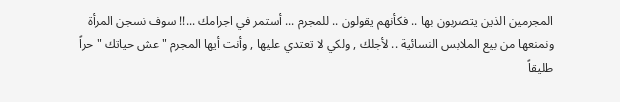المجرمين الذين يتصربون بها .. فكأنهم يقولون .. للمجرم ... أستمر في اجرامك ...!! سوف نسجن المرأة ونمنعها من بيع الملابس النسائية .. لأجلك , ولكي لا تعتدي عليها , وأنت أيها المجرم " عش حياتك " حراً طليقاً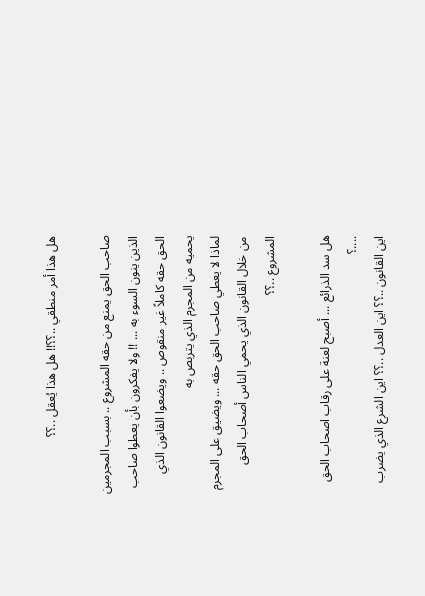هل هذا أمر منطقي ..؟؟!! هل هذا يُعقل ..؟؟

صاحب الحق يمنع من حقه المشروع .. بسبب المجرمين الذين ينون السوء به ... !! ولا يفكرون بأن يعطوا صاحب الحق حقه كاملاً غير منقوص .. ويضعوا القانون الذي يحميه من المجرم الذي يتربص به
لماذا لا يعطي صاحب الحق حقه ... ويضيق على المجرم من خلال القانون الذي يحمي الناس أصحاب الحق المشروع ..؟؟

هل سد الذرائع ... أصبح لعنة على رقاب اصحاب الحق ....؟
اين القانون ..؟؟ اين العدل ..؟؟ اين الشرع الذي يضرب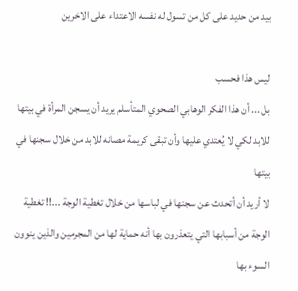بيد من حديد على كل من تسول له نفسه الاعتداء على الاخرين

ليس هذا فحسب
بل ... أن هذا الفكر الوهابي الصحوي المتأسلم يريد أن يسجن المرأة في بيتها للابد لكي لا يُعتدي عليها وأن تبقى كريمة مصانه للابد من خلال سجنها في بيتها
لا أريد أن أتحدث عن سجنها في لباسها من خلال تغطية الوجة ...!! تغطية الوجة من أسبابها التي يتعذرون بها أنه حماية لها من المجرمين والذين ينوون السوء بها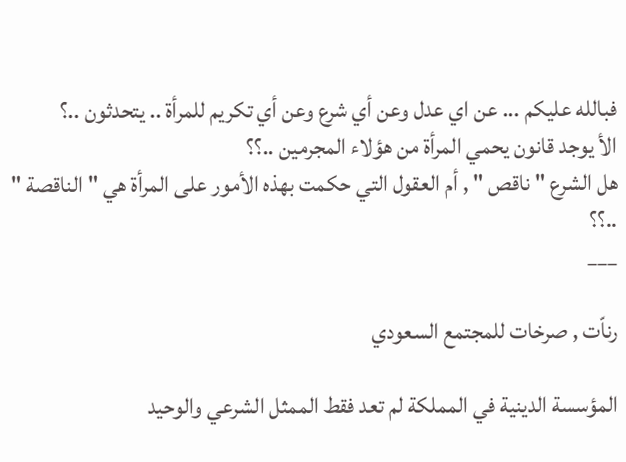فبالله عليكم ... عن اي عدل وعن أي شرع وعن أي تكريم للمرأة .. يتحدثون ..؟
الأ يوجد قانون يحمي المرأة من هؤلاء المجرمين ..؟؟
هل الشرع " ناقص " , أم العقول التي حكمت بهذه الأمور على المرأة هي " الناقصة " ..؟؟
___

رناّت , صرخات للمجتمع السعودي

المؤسسة الدينية في المملكة لم تعد فقط الممثل الشرعي والوحيد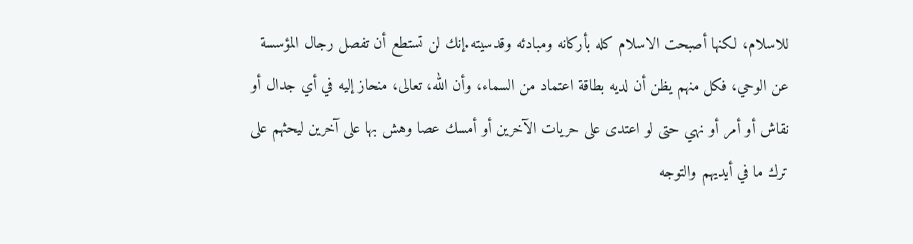للاسلام، لكنها أصبحت الاسلام كله بأركانه ومبادئه وقدسيته.إنك لن تستطع أن تفصل رجال المؤسسة عن الوحي، فكل منهم يظن أن لديه بطاقة اعتماد من السماء، وأن الله، تعالى، منحاز إليه في أي جدال أو نقاش أو أمر أو نهي حتى لو اعتدى على حريات الآخرين أو أمسك عصا وهش بها على آخرين ليحثهم على ترك ما في أيديهم والتوجه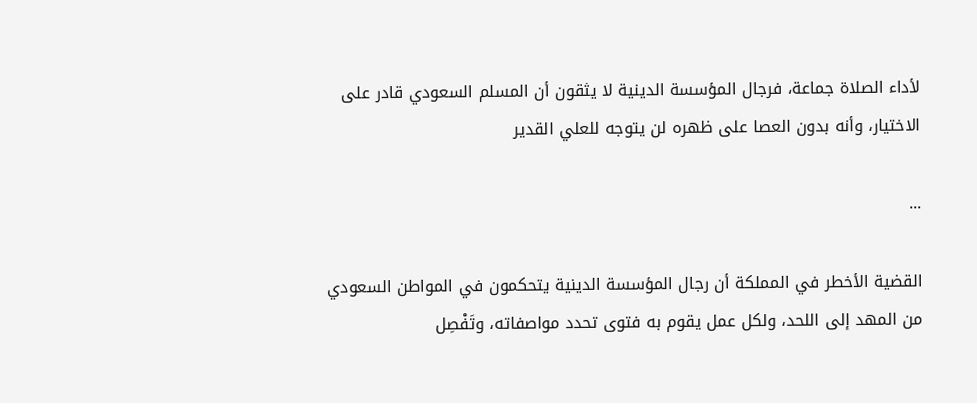لأداء الصلاة جماعة، فرجال المؤسسة الدينية لا يثقون أن المسلم السعودي قادر على الاختيار، وأنه بدون العصا على ظهره لن يتوجه للعلي القدير

...

القضية الأخطر في المملكة أن رجال المؤسسة الدينية يتحكمون في المواطن السعودي من المهد إلى اللحد، ولكل عمل يقوم به فتوى تحدد مواصفاته، وتَفْصِل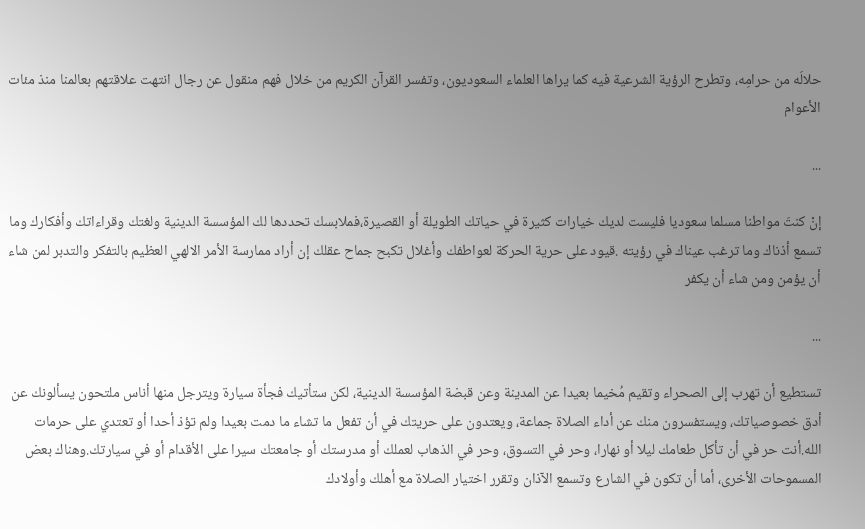حلالَه من حرامِه، وتطرح الرؤية الشرعية فيه كما يراها العلماء السعوديون، وتفسر القرآن الكريم من خلال فهم منقول عن رجال انتهت علاقتهم بعالمنا منذ مئات الأعوام

...

إنْ كنتَ مواطنا مسلما سعوديا فليست لديك خيارات كثيرة في حياتك الطويلة أو القصيرة،فملابسك تحددها لك المؤسسة الدينية ولغتك وقراءاتك وأفكارك وما تسمع أذناك وما ترغب عيناك في رؤيته .قيود على حرية الحركة لعواطفك وأغلال تكبح جماح عقلك إن أراد ممارسة الأمر الالهي العظيم بالتفكر والتدبر لمن شاء أن يؤمن ومن شاء أن يكفر

...

تستطيع أن تهرب إلى الصحراء وتقيم مُخيما بعيدا عن المدينة وعن قبضة المؤسسة الدينية، لكن ستأتيك فجأة سيارة ويترجل منها أناس ملتحون يسألونك عن أدق خصوصياتك، ويستفسرون منك عن أداء الصلاة جماعة، ويعتدون على حريتك في أن تفعل ما تشاء ما دمت بعيدا ولم تؤذ أحدا أو تعتدي على حرمات الله.أنت حر في أن تأكل طعامك ليلا أو نهارا، وحر في التسوق، وحر في الذهاب لعملك أو مدرستك أو جامعتك سيرا على الأقدام أو في سيارتك.وهناك بعض المسموحات الأخرى، أما أن تكون في الشارع وتسمع الآذان وتقرر اختيار الصلاة مع أهلك وأولادك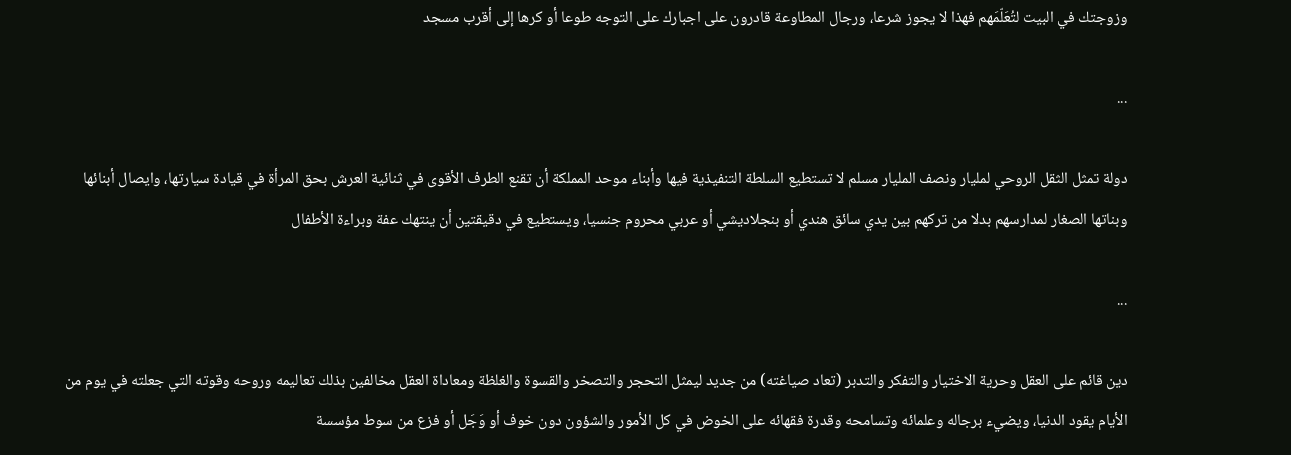وزوجتك في البيت لتُعَلّمَهم فهذا لا يجوز شرعا، ورجال المطاوعة قادرون على اجبارك على التوجه طوعا أو كرها إلى أقرب مسجد

...

دولة تمثل الثقل الروحي لمليار ونصف المليار مسلم لا تستطيع السلطة التنفيذية فيها وأبناء موحد المملكة أن تقنع الطرف الأقوى في ثنائية العرش بحق المرأة في قيادة سيارتها، وايصال أبنائها وبناتها الصغار لمدارسهم بدلا من تركهم بين يدي سائق هندي أو بنجلاديشي أو عربي محروم جنسيا، ويستطيع في دقيقتين أن ينتهك عفة وبراءة الأطفال

...

دين قائم على العقل وحرية الاختيار والتفكر والتدبر (تعاد صياغته) من جديد ليمثل التحجر والتصخر والقسوة والغلظة ومعاداة العقل مخالفين بذلك تعاليمه وروحه وقوته التي جعلته في يوم من الأيام يقود الدنيا، ويضيء برجاله وعلمائه وتسامحه وقدرة فقهائه على الخوض في كل الأمور والشؤون دون خوف أو وَجَل أو فزع من سوط مؤسسة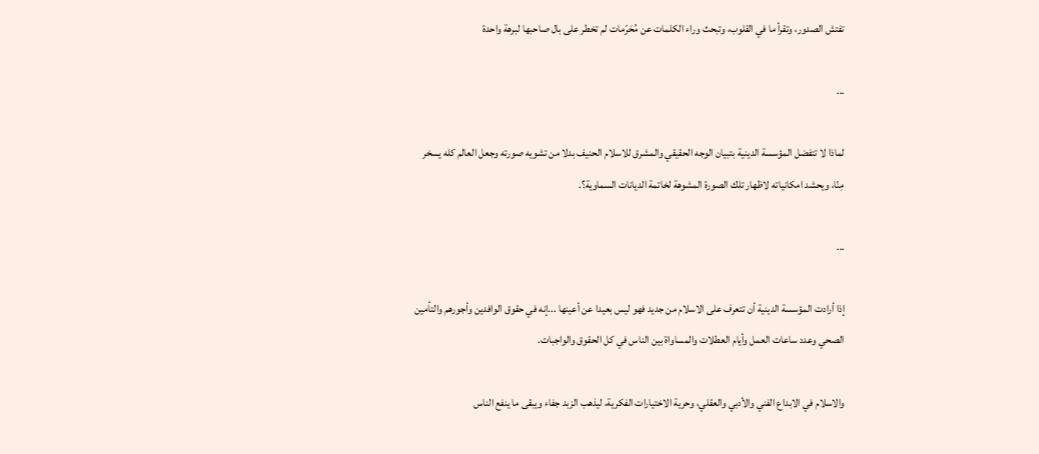تفتش الصدور، وتقرأ ما في القلوب، وتبحث وراء الكلمات عن مُحَرّمات لم تخطر على بال صاحبها لبرهة واحدة

...

لماذا لا تتفضل المؤسسة الدينية بتبيان الوجه الحقيقي والمشرق للاسلام الحنيف بدلا من تشويه صورته وجعل العالم كله يسخر مِنّا، ويحشد امكانياته لاظهار تلك الصورة المشوهة لخاتمة الديانات السماوية؟.

...

إذا أرادت المؤسسة الدينية أن تتعرف على الاسلام من جديد فهو ليس بعيدا عن أعينها ...إنه في حقوق الوافدين وأجورهم والتأمين الصحي وعدد ساعات العمل وأيام العطلات والمساواة بين الناس في كل الحقوق والواجبات.

والاسلام في الابداع الفني والأدبي والعقلي، وحرية الاختيارات الفكرية، ليذهب الزبد جفاء ويبقى ما ينفع الناس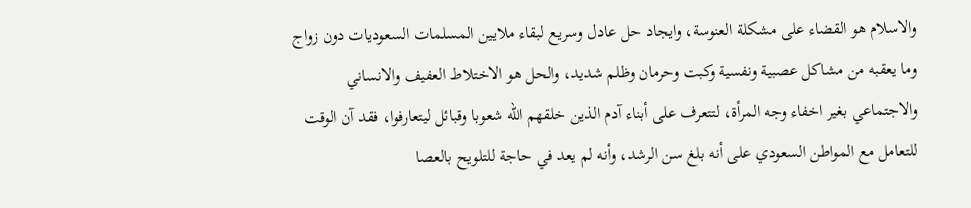والاسلام هو القضاء على مشكلة العنوسة، وايجاد حل عادل وسريع لبقاء ملايين المسلمات السعوديات دون زواج وما يعقبه من مشاكل عصبية ونفسية وكبت وحرمان وظلم شديد، والحل هو الاختلاط العفيف والانساني والاجتماعي بغير اخفاء وجه المرأة، لتتعرف على أبناء آدم الذين خلقهم الله شعوبا وقبائل ليتعارفوا، فقد آن الوقت للتعامل مع المواطن السعودي على أنه بلغ سن الرشد، وأنه لم يعد في حاجة للتلويح بالعصا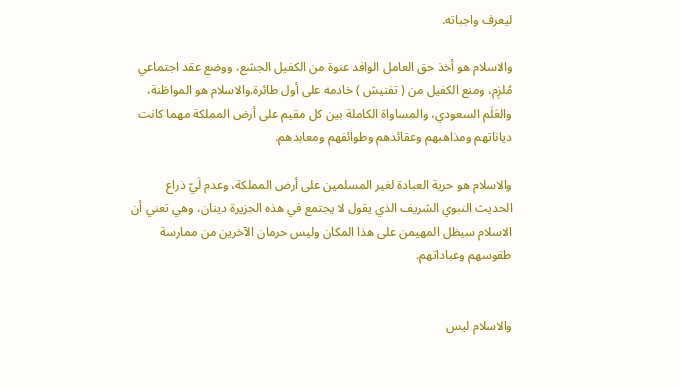ليعرف واجباته.

والاسلام هو أخذ حق العامل الوافد عنوة من الكفيل الجشع، ووضع عقد اجتماعي مُلزِم، ومنع الكفيل من ( تفنيش ) خادمه على أول طائرة.والاسلام هو المواطَنة، والعَلَم السعودي، والمساواة الكاملة بين كل مقيم على أرض المملكة مهما كانت دياناتهم ومذاهبهم وعقائدهم وطوائفهم ومعابدهم.

والاسلام هو حرية العبادة لغير المسلمين على أرض المملكة، وعدم لَيّ ذراع الحديث النبوي الشريف الذي يقول لا يجتمع في هذه الجزيرة دينان، وهي تعني أن الاسلام سيظل المهيمن على هذا المكان وليس حرمان الآخرين من ممارسة طقوسهم وعباداتهم.


والاسلام ليس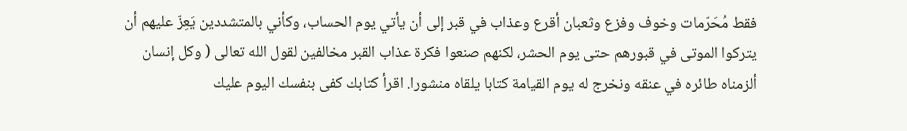فقط مُحَرّمات وخوف وفزع وثعبان أقرع وعذاب في قبر إلى أن يأتي يوم الحساب، وكأني بالمتشددين يَعِزّ عليهم أن يتركوا الموتى في قبورهم حتى يوم الحشر، لكنهم صنعوا فكرة عذاب القبر مخالفين لقول الله تعالى ( وكل إنسان ألزمناه طائره في عنقه ونخرج له يوم القيامة كتابا يلقاه منشورا. اقرأ كتابك كفى بنفسك اليوم عليك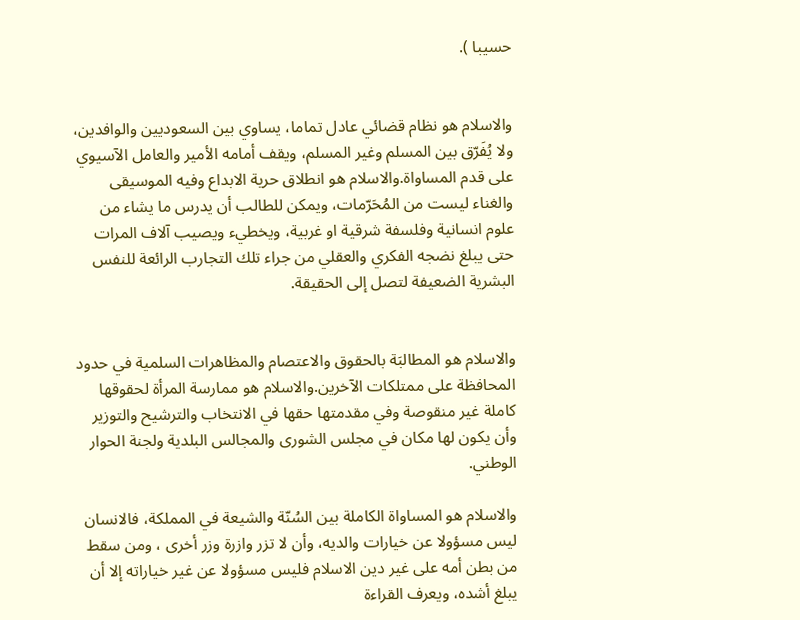حسيبا ).


والاسلام هو نظام قضائي عادل تماما، يساوي بين السعوديين والوافدين، ولا يُفَرّق بين المسلم وغير المسلم، ويقف أمامه الأمير والعامل الآسيوي على قدم المساواة.والاسلام هو انطلاق حرية الابداع وفيه الموسيقى والغناء ليست من المُحَرّمات، ويمكن للطالب أن يدرس ما يشاء من علوم انسانية وفلسفة شرقية او غربية، ويخطيء ويصيب آلاف المرات حتى يبلغ نضجه الفكري والعقلي من جراء تلك التجارب الرائعة للنفس البشرية الضعيفة لتصل إلى الحقيقة.


والاسلام هو المطالبَة بالحقوق والاعتصام والمظاهرات السلمية في حدود المحافظة على ممتلكات الآخرين.والاسلام هو ممارسة المرأة لحقوقها كاملة غير منقوصة وفي مقدمتها حقها في الانتخاب والترشيح والتوزير وأن يكون لها مكان في مجلس الشورى والمجالس البلدية ولجنة الحوار الوطني.

والاسلام هو المساواة الكاملة بين السُنّة والشيعة في المملكة، فالانسان ليس مسؤولا عن خيارات والديه، وأن لا تزر وازرة وزر أخرى ، ومن سقط من بطن أمه على غير دين الاسلام فليس مسؤولا عن غير خياراته إلا أن يبلغ أشده، ويعرف القراءة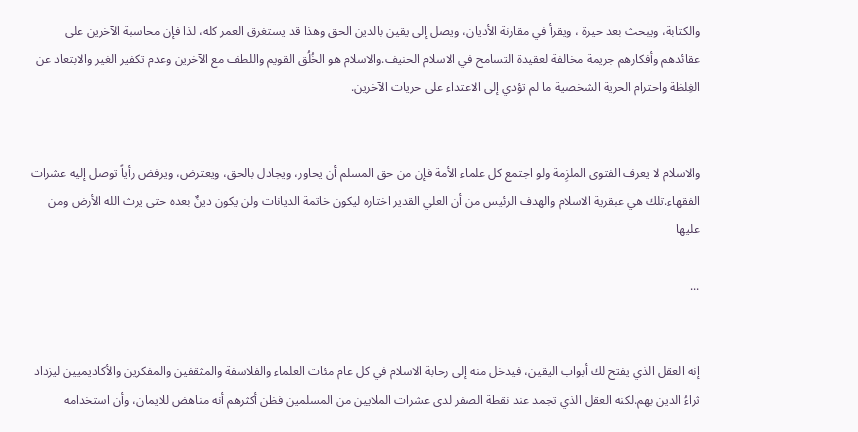والكتابة، ويبحث بعد حيرة ، ويقرأ في مقارنة الأديان، ويصل إلى يقين بالدين الحق وهذا قد يستغرق العمر كله، لذا فإن محاسبة الآخرين على عقائدهم وأفكارهم جريمة مخالفة لعقيدة التسامح في الاسلام الحنيف.والاسلام هو الخُلُق القويم واللطف مع الآخرين وعدم تكفير الغير والابتعاد عن الغِلظة واحترام الحرية الشخصية ما لم تؤدي إلى الاعتداء على حريات الآخرين.


والاسلام لا يعرف الفتوى الملزِمة ولو اجتمع كل علماء الأمة فإن من حق المسلم أن يحاور، ويجادل بالحق، ويعترض، ويرفض رأياً توصل إليه عشرات الفقهاء.تلك هي عبقرية الاسلام والهدف الرئيس من أن العلي القدير اختاره ليكون خاتمة الديانات ولن يكون دينٌ بعده حتى يرث الله الأرض ومن عليها

...


إنه العقل الذي يفتح لك أبواب اليقين، فيدخل منه إلى رحابة الاسلام في كل عام مئات العلماء والفلاسفة والمثقفين والمفكرين والأكاديميين ليزداد ثراءُ الدين بهم.لكنه العقل الذي تجمد عند نقطة الصفر لدى عشرات الملايين من المسلمين فظن أكثرهم أنه مناهض للايمان، وأن استخدامه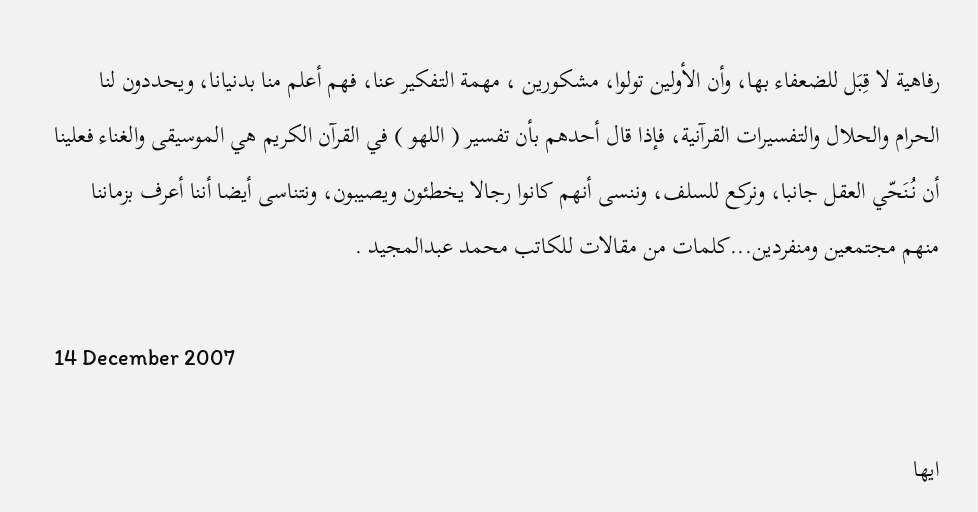رفاهية لا قِبَل للضعفاء بها، وأن الأولين تولوا، مشكورين ، مهمة التفكير عنا، فهم أعلم منا بدنيانا، ويحددون لنا الحرام والحلال والتفسيرات القرآنية، فإذا قال أحدهم بأن تفسير ( اللهو ) في القرآن الكريم هي الموسيقى والغناء فعلينا أن نُنَحّي العقل جانبا، ونركع للسلف، وننسى أنهم كانوا رجالا يخطئون ويصيبون، ونتناسى أيضا أننا أعرف بزماننا منهم مجتمعين ومنفردين...كلمات من مقالات للكاتب محمد عبدالمجيد .

14 December 2007

ايها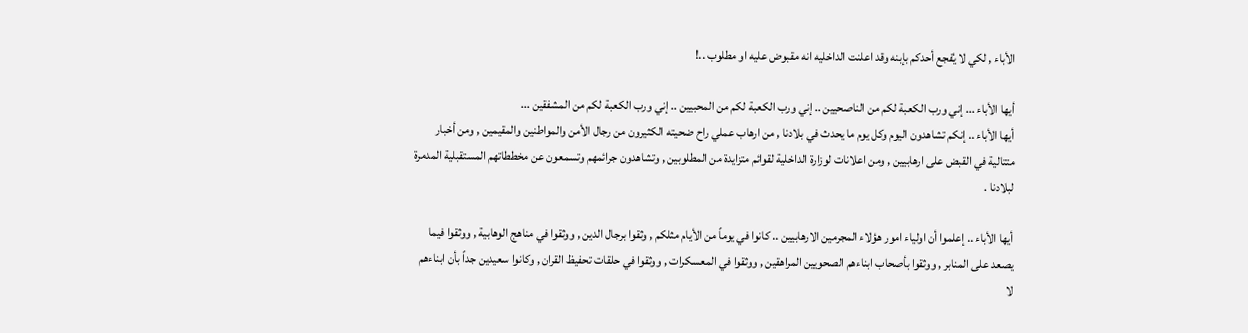الأباء , لكي لا يُفجع أحدكم بإبنه وقد اعلنت الداخليه انه مقبوض عليه او مطلوب ..!

أيها الأباء ... إني ورب الكعبة لكم من الناصحيين .. إني ورب الكعبة لكم من المحبيين .. إني ورب الكعبة لكم من المشفقين ...
أيها الأباء .. إنكم تشاهدون اليوم وكل يوم ما يحدث في بلادنا , من ارهاب عملي راح ضحيته الكثيرون من رجال الأمن والمواطنين والمقيمين , ومن أخبار متتالية في القبض على ارهابيين , ومن اعلانات لوزارة الداخلية لقوائم متزايدة من المطلوبين , وتشاهدون جرائمهم وتسمعون عن مخططاتهم المستقبلية المدمرة لبلادنا .

أيها الأباء .. إعلموا أن اولياء امور هؤلاء المجرمين الارهابيين .. كانوا في يوماً من الأيام مثلكم , وثقوا برجال الدين , ووثقوا في مناهج الوهابية , ووثقوا فيما يصعد على المنابر , ووثقوا بأصحاب ابناءهم الصحويين المراهقين , ووثقوا في المعسكرات , ووثقوا في حلقات تحفيظ القران , وكانوا سعيدين جداً بأن ابناءهم لا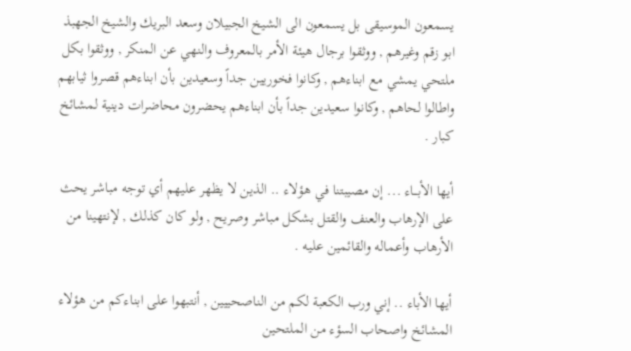يسمعون الموسيقى بل يسمعون الى الشيخ الجبيلان وسعد البريك والشيخ الجهبذ ابو زقم وغيرهم , ووثقوا برجال هيئة الأمر بالمعروف والنهي عن المنكر , ووثقوا بكل ملتحي يمشي مع ابناءهم , وكانوا فخوريين جداً وسعيدين بأن ابناءهم قصروا ثيابهم واطالوا لحاهم , وكانوا سعيدين جداً بأن ابناءهم يحضرون محاضرات دينية لمشائخ كبار .

أيها الأبـــاء ... إن مصيبتنا في هؤلاء .. الذين لا يظهر عليهم أي توجه مباشر يحث على الإرهاب والعنف والقتل بشكل مباشر وصريح , ولو كان كذلك , لإنتهينا من الأرهاب وأعماله والقائمين عليه .

أيها الأباء .. إني ورب الكعبة لكم من الناصحييين , أنتبهوا على ابناءكم من هؤلاء المشائخ واصحاب السؤء من الملتحين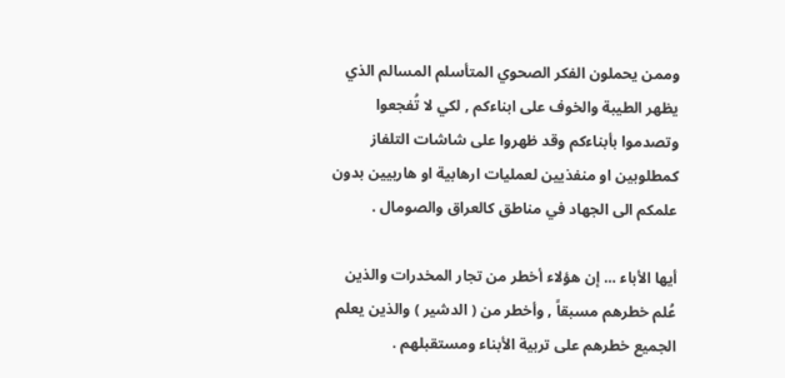وممن يحملون الفكر الصحوي المتأسلم المسالم الذي يظهر الطيبة والخوف على ابناءكم , لكي لا تُفجعوا وتصدموا بأبناءكم وقد ظهروا على شاشات التلفاز كمطلوبين او منفذيين لعمليات ارهابية او هاربيين بدون علمكم الى الجهاد في مناطق كالعراق والصومال .

أيها الأباء ... إن هؤلاء أخطر من تجار المخدرات والذين عُلم خطرهم مسبقاً , وأخطر من ( الدشير ) والذين يعلم الجميع خطرهم على تربية الأبناء ومستقبلهم .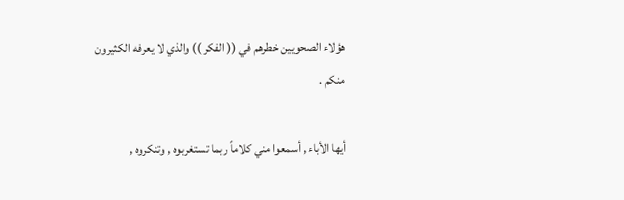هؤلاء الصحويين خطرهم في (( الفكر )) والذي لا يعرفه الكثيرون منكم .

أيها الأباء , أسمعوا مني كلاماً ربما تستغربوه , وتنكروه ,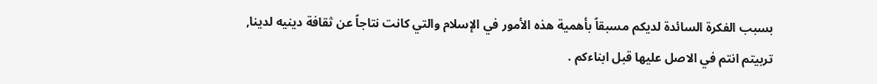بسبب الفكرة السائدة لديكم مسبقاً بأهمية هذه الأمور في الإسلام والتي كانت نتاجاً عن ثقافة دينيه لدينا, تربيتم انتم في الاصل عليها قبل ابناءكم .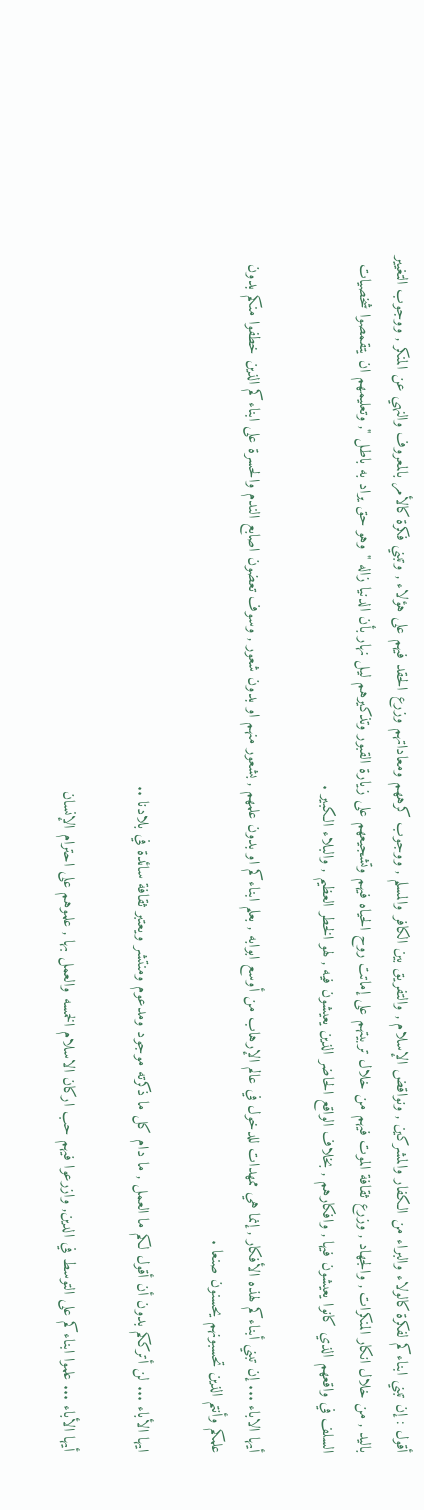أقول : إن تبني ابناءكم لفكرة كالولاء والبراء من الكفار والمشركين , ونواقض الإسلام , والتفريق بين الكافر والمسلم , ووجوب كرههم ومعاداتهم وزرع الحقد فيهم على هؤلاء , وتبني فكرة كالأمر بالمعروف والنهي عن المنكر , ووجوب التغيير باليد , من خلال انكار المنكرات , والجهاد , وزرع ثقافة الموت فيهم من خلال تربيتهم على إماتت روح الحياه فيهم وتشجيعهم على زيارة القبور وتذكيرهم ليل نهار بأن الدنيا زاله " وهو حق يراد به باطل ", وتعليمهم ان يتقمصوا شخصيات السلف في واقعهم الذي كانوا يعيشون فيها , وافكارهم , بخلاف الواقع الحاضر الذين يعيشون فيه , لهو الخطر العظيم , والبلاء الكبير .

أيها الاباء ... إن تبني أبناءكم لهذه الأفكار , إنما هي ممهدات للدخول في عالم الإرهاب من أوسع ابوابه , بعلم ابناءكم او بدون علمهم , بشعور منهم او بدون شعور , وسوف تعضون اصابع الندم والحسرة على ابناءكم الذين خطفوا منكم بدون علمكم وأنتم الذين تحسبونهم يحسنون صنعا .

ايها الأباء ... لن أترككم بدون أن أقول لكم ما العمل , ما دام كل ما ذكرته موجود ومدعوم ومنتشر ويعتبر ثقافة سائدة في بلادنا ..

أيها الأباء ... علموا ابناءكم على التوسط في الدين, وازرعوا فيهم حب اركان الاسلام الخمسه والعمل بها , علموهم على احترام الإنسان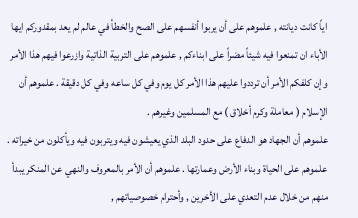اياً كانت ديانته , علموهم على أن يربوا أنفسهم على الصح والخطأ في عالم لم يعد بمقدوركم ايها الأباء ان تمنعوا فيه شيئاً مضراً على ابناءكم , علموهم على التربية الذاتية وازرعوا فيهم هذا الأمر وإن كلفكم الأمر أن ترددوا عليهم هذا الأمر كل يوم وفي كل ساعه وفي كل دقيقة . علموهم أن الإسلام ( معاملة وكرم أخلاق ) مع المسلمين وغيرهم .
علموهم أن الجهاد هو الدفاع على حدود البلد الذي يعيشون فيه ويتربون فيه ويأكلون من خيراته .
علموهم على الحياة وبناء الأرض وعمارتها . علموهم أن الأمر بالمعروف والنهي عن المنكر يبدأ منهم من خلال عدم التعدي على الأخرين , وأحترام خصوصياتهم ,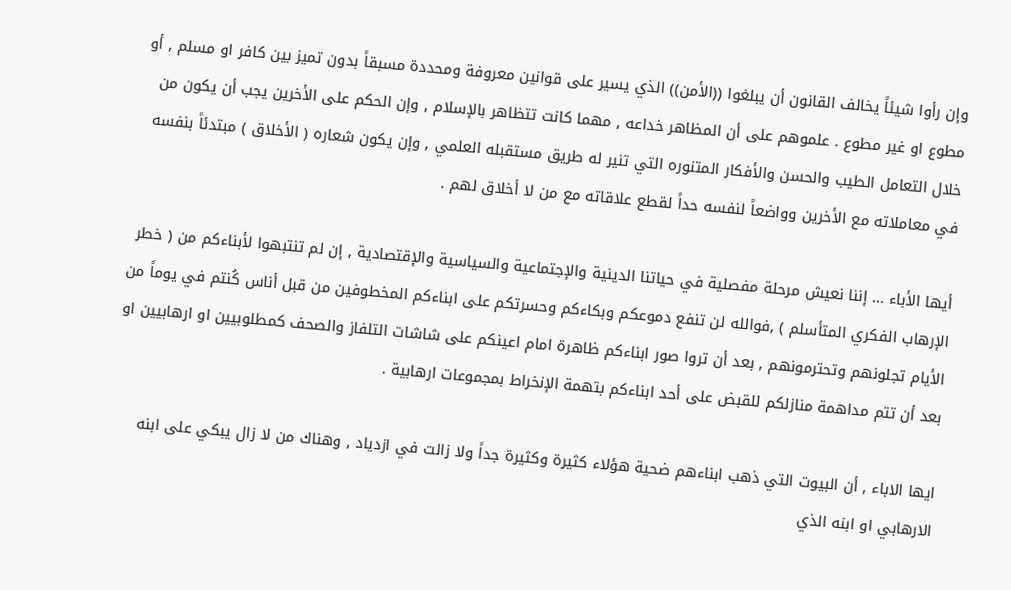وإن رأوا شيئاً يخالف القانون أن يبلغوا ((الأمن)) الذي يسير على قوانين معروفة ومحددة مسبقاً بدون تميز بين كافر او مسلم , أو مطوع او غير مطوع . علموهم على أن المظاهر خداعه , مهما كانت تتظاهر بالإسلام , وإن الحكم على الأخرين يجب أن يكون من خلال التعامل الطيب والحسن والأفكار المتنوره التي تنير له طريق مستقبله العلمي , وإن يكون شعاره ( الأخلاق ) مبتدئاً بنفسه في معاملاته مع الأخرين وواضعاً لنفسه حداً لقطع علاقاته مع من لا أخلاق لهم .

أيها الأباء ... إننا نعيش مرحلة مفصلية في حياتنا الدينية والإجتماعية والسياسية والإقتصادية , إن لم تنتبهوا لأبناءكم من ( خطر الإرهاب الفكري المتأسلم ) ,فوالله لن تنفع دموعكم وبكاءكم وحسرتكم على ابناءكم المخطوفين من قبل أناس كُنتم في يوماً من الأيام تجلونهم وتحترمونهم , بعد أن تروا صور ابناءكم ظاهرة امام اعينكم على شاشات التلفاز والصحف كمطلوبيين او ارهابيين او بعد أن تتم مداهمة منازلكم للقبض على أحد ابناءكم بتهمة الإنخراط بمجموعات ارهابية .

ايها الاباء , أن البيوت التي ذهب ابناءهم ضحية هؤلاء كثيرة وكثيرة جداً ولا زالت في ازدياد , وهناك من لا زال يبكي على ابنه الارهابي او ابنه الذي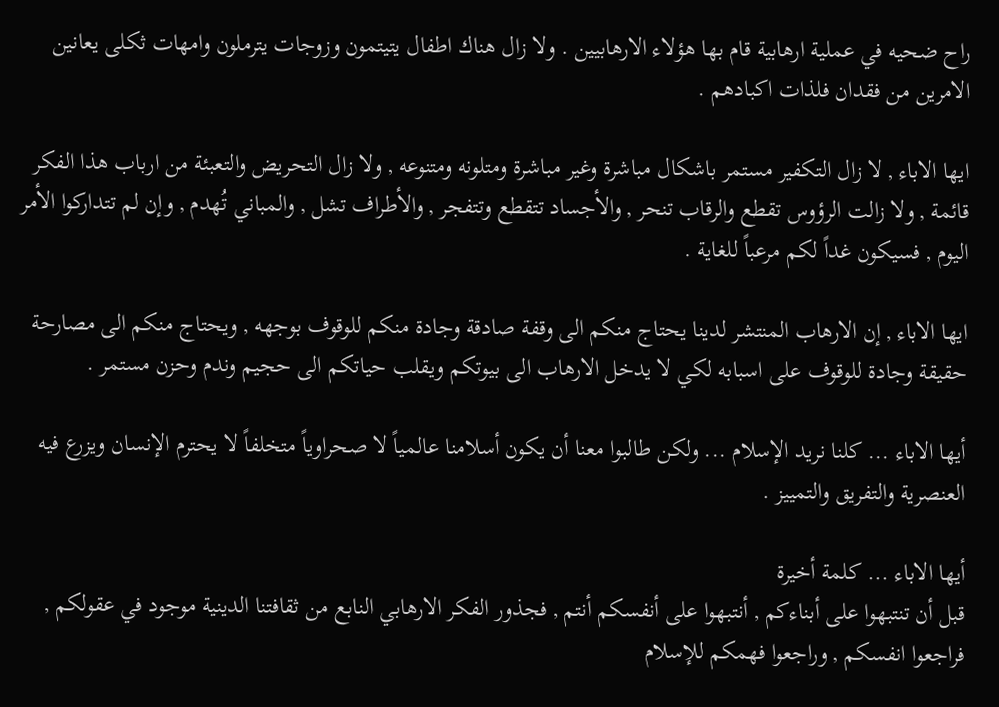راح ضحيه في عملية ارهابية قام بها هؤلاء الارهابيين . ولا زال هناك اطفال يتيتمون وزوجات يترملون وامهات ثكلى يعانين الامرين من فقدان فلذات اكبادهم .

ايها الاباء , لا زال التكفير مستمر باشكال مباشرة وغير مباشرة ومتلونه ومتنوعه , ولا زال التحريض والتعبئة من ارباب هذا الفكر قائمة , ولا زالت الرؤوس تقطع والرقاب تنحر , والأجساد تتقطع وتتفجر , والأطراف تشل , والمباني تُهدم , وإن لم تتداركوا الأمر اليوم , فسيكون غداً لكم مرعباً للغاية .

ايها الاباء , إن الارهاب المنتشر لدينا يحتاج منكم الى وقفة صادقة وجادة منكم للوقوف بوجهه , ويحتاج منكم الى مصارحة حقيقة وجادة للوقوف على اسبابه لكي لا يدخل الارهاب الى بيوتكم ويقلب حياتكم الى حجيم وندم وحزن مستمر .

أيها الاباء ... كلنا نريد الإسلام ... ولكن طالبوا معنا أن يكون أسلامنا عالمياً لا صحراوياً متخلفاً لا يحترم الإنسان ويزرع فيه العنصرية والتفريق والتمييز .

أيها الاباء ... كلمة أخيرة
قبل أن تنتبهوا على أبناءكم , أنتبهوا على أنفسكم أنتم , فجذور الفكر الارهابي النابع من ثقافتنا الدينية موجود في عقولكم , فراجعوا انفسكم , وراجعوا فهمكم للإسلام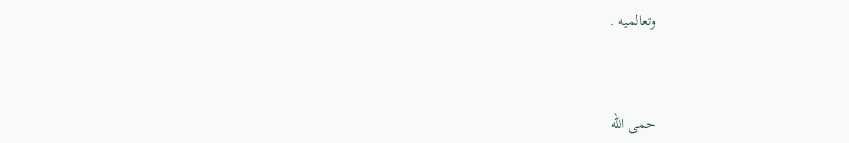وتعالميه .



حمى الله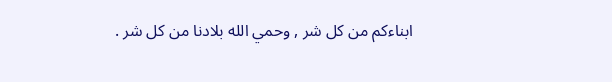ابناءكم من كل شر , وحمي الله بلادنا من كل شر .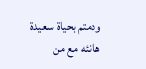ودمتم بحياة سعيدة هانئه مع من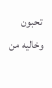تحبون وخاليه من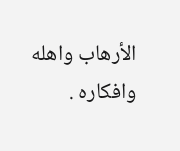الأرهاب واهله وافكاره .